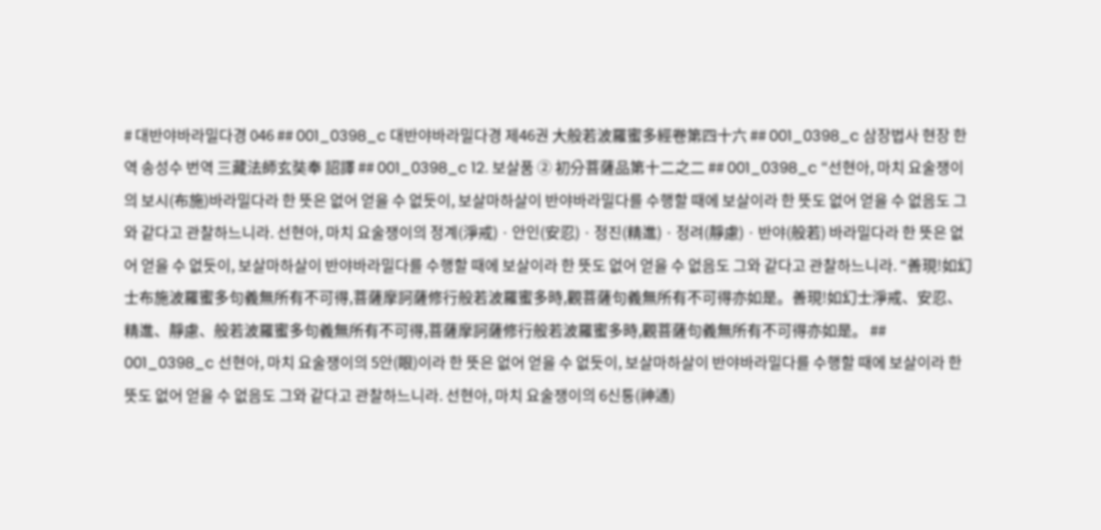# 대반야바라밀다경 046 ## 001_0398_c 대반야바라밀다경 제46권 大般若波羅蜜多經卷第四十六 ## 001_0398_c 삼장법사 현장 한역 송성수 번역 三藏法師玄奘奉 詔譯 ## 001_0398_c 12. 보살품 ② 初分菩薩品第十二之二 ## 001_0398_c “선현아, 마치 요술쟁이의 보시(布施)바라밀다라 한 뜻은 없어 얻을 수 없듯이, 보살마하살이 반야바라밀다를 수행할 때에 보살이라 한 뜻도 없어 얻을 수 없음도 그와 같다고 관찰하느니라. 선현아, 마치 요술쟁이의 정계(淨戒)ㆍ안인(安忍)ㆍ정진(精進)ㆍ정려(靜慮)ㆍ반야(般若) 바라밀다라 한 뜻은 없어 얻을 수 없듯이, 보살마하살이 반야바라밀다를 수행할 때에 보살이라 한 뜻도 없어 얻을 수 없음도 그와 같다고 관찰하느니라. “善現!如幻士布施波羅蜜多句義無所有不可得,菩薩摩訶薩修行般若波羅蜜多時,觀菩薩句義無所有不可得亦如是。善現!如幻士淨戒、安忍、精進、靜慮、般若波羅蜜多句義無所有不可得,菩薩摩訶薩修行般若波羅蜜多時,觀菩薩句義無所有不可得亦如是。 ## 001_0398_c 선현아, 마치 요술쟁이의 5안(眼)이라 한 뜻은 없어 얻을 수 없듯이, 보살마하살이 반야바라밀다를 수행할 때에 보살이라 한 뜻도 없어 얻을 수 없음도 그와 같다고 관찰하느니라. 선현아, 마치 요술쟁이의 6신통(神通)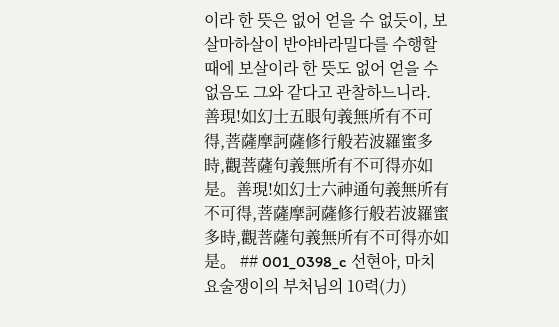이라 한 뜻은 없어 얻을 수 없듯이, 보살마하살이 반야바라밀다를 수행할 때에 보살이라 한 뜻도 없어 얻을 수 없음도 그와 같다고 관찰하느니라. 善現!如幻士五眼句義無所有不可得,菩薩摩訶薩修行般若波羅蜜多時,觀菩薩句義無所有不可得亦如是。善現!如幻士六神通句義無所有不可得,菩薩摩訶薩修行般若波羅蜜多時,觀菩薩句義無所有不可得亦如是。 ## 001_0398_c 선현아, 마치 요술쟁이의 부처님의 10력(力)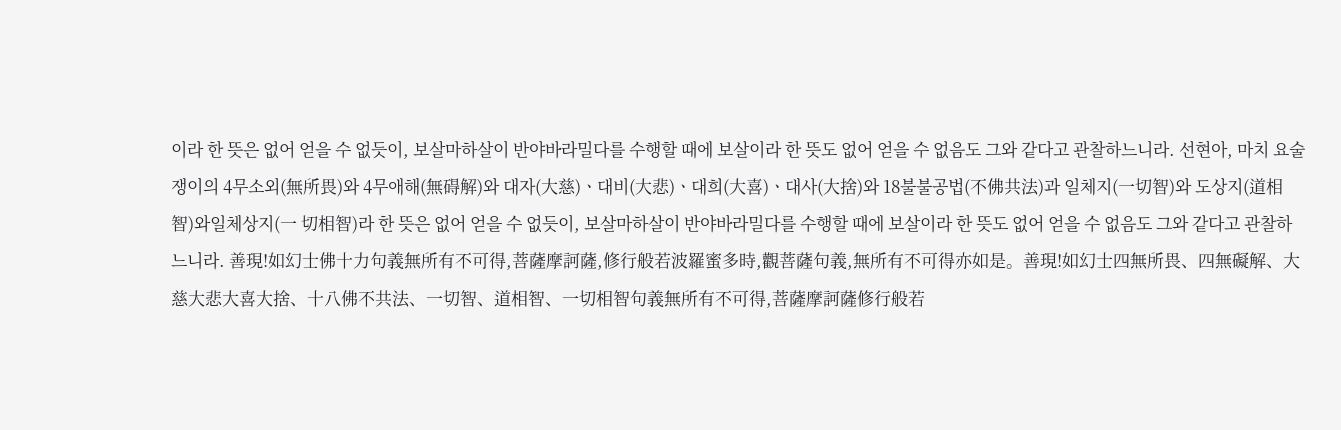이라 한 뜻은 없어 얻을 수 없듯이, 보살마하살이 반야바라밀다를 수행할 때에 보살이라 한 뜻도 없어 얻을 수 없음도 그와 같다고 관찰하느니라. 선현아, 마치 요술쟁이의 4무소외(無所畏)와 4무애해(無碍解)와 대자(大慈)ㆍ대비(大悲)ㆍ대희(大喜)ㆍ대사(大捨)와 18불불공법(不佛共法)과 일체지(一切智)와 도상지(道相智)와일체상지(一 切相智)라 한 뜻은 없어 얻을 수 없듯이, 보살마하살이 반야바라밀다를 수행할 때에 보살이라 한 뜻도 없어 얻을 수 없음도 그와 같다고 관찰하느니라. 善現!如幻士佛十力句義無所有不可得,菩薩摩訶薩,修行般若波羅蜜多時,觀菩薩句義,無所有不可得亦如是。善現!如幻士四無所畏、四無礙解、大慈大悲大喜大捨、十八佛不共法、一切智、道相智、一切相智句義無所有不可得,菩薩摩訶薩修行般若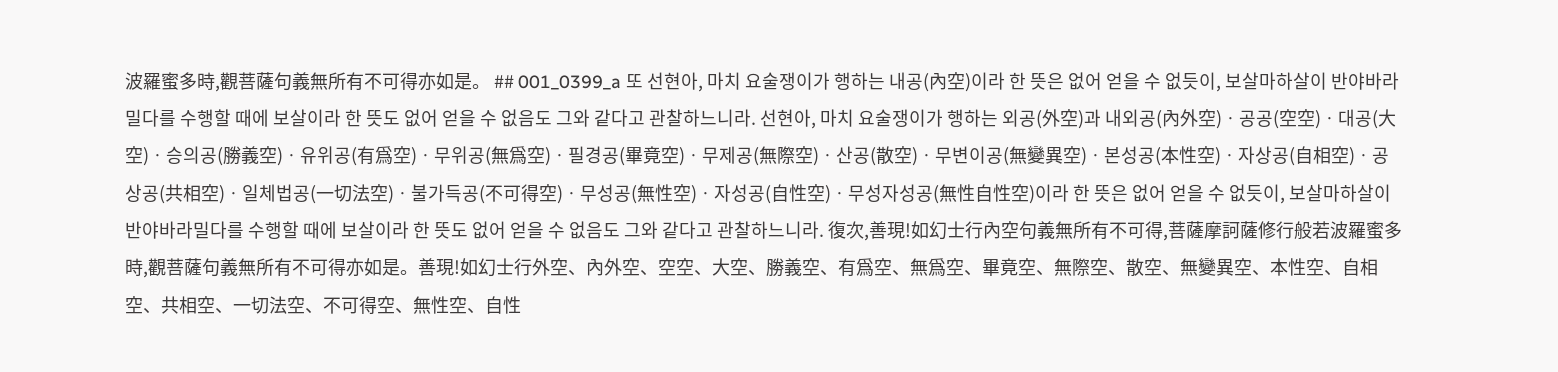波羅蜜多時,觀菩薩句義無所有不可得亦如是。 ## 001_0399_a 또 선현아, 마치 요술쟁이가 행하는 내공(內空)이라 한 뜻은 없어 얻을 수 없듯이, 보살마하살이 반야바라밀다를 수행할 때에 보살이라 한 뜻도 없어 얻을 수 없음도 그와 같다고 관찰하느니라. 선현아, 마치 요술쟁이가 행하는 외공(外空)과 내외공(內外空)ㆍ공공(空空)ㆍ대공(大空)ㆍ승의공(勝義空)ㆍ유위공(有爲空)ㆍ무위공(無爲空)ㆍ필경공(畢竟空)ㆍ무제공(無際空)ㆍ산공(散空)ㆍ무변이공(無變異空)ㆍ본성공(本性空)ㆍ자상공(自相空)ㆍ공상공(共相空)ㆍ일체법공(一切法空)ㆍ불가득공(不可得空)ㆍ무성공(無性空)ㆍ자성공(自性空)ㆍ무성자성공(無性自性空)이라 한 뜻은 없어 얻을 수 없듯이, 보살마하살이 반야바라밀다를 수행할 때에 보살이라 한 뜻도 없어 얻을 수 없음도 그와 같다고 관찰하느니라. 復次,善現!如幻士行內空句義無所有不可得,菩薩摩訶薩修行般若波羅蜜多時,觀菩薩句義無所有不可得亦如是。善現!如幻士行外空、內外空、空空、大空、勝義空、有爲空、無爲空、畢竟空、無際空、散空、無變異空、本性空、自相空、共相空、一切法空、不可得空、無性空、自性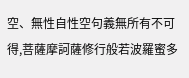空、無性自性空句義無所有不可得,菩薩摩訶薩修行般若波羅蜜多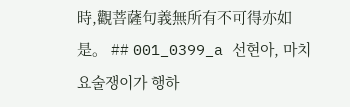時,觀菩薩句義無所有不可得亦如是。 ## 001_0399_a 선현아, 마치 요술쟁이가 행하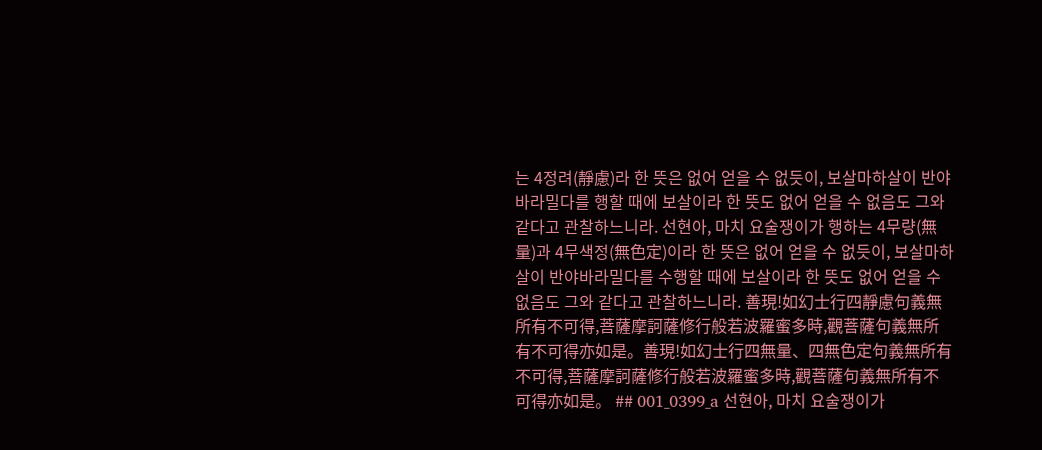는 4정려(靜慮)라 한 뜻은 없어 얻을 수 없듯이, 보살마하살이 반야바라밀다를 행할 때에 보살이라 한 뜻도 없어 얻을 수 없음도 그와 같다고 관찰하느니라. 선현아, 마치 요술쟁이가 행하는 4무량(無量)과 4무색정(無色定)이라 한 뜻은 없어 얻을 수 없듯이, 보살마하살이 반야바라밀다를 수행할 때에 보살이라 한 뜻도 없어 얻을 수 없음도 그와 같다고 관찰하느니라. 善現!如幻士行四靜慮句義無所有不可得,菩薩摩訶薩修行般若波羅蜜多時,觀菩薩句義無所有不可得亦如是。善現!如幻士行四無量、四無色定句義無所有不可得,菩薩摩訶薩修行般若波羅蜜多時,觀菩薩句義無所有不可得亦如是。 ## 001_0399_a 선현아, 마치 요술쟁이가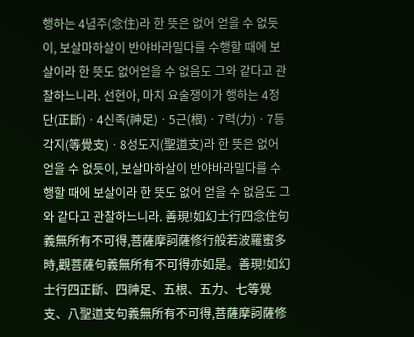행하는 4념주(念住)라 한 뜻은 없어 얻을 수 없듯이, 보살마하살이 반야바라밀다를 수행할 때에 보살이라 한 뜻도 없어얻을 수 없음도 그와 같다고 관찰하느니라. 선현아, 마치 요술쟁이가 행하는 4정단(正斷)ㆍ4신족(神足)ㆍ5근(根)ㆍ7력(力)ㆍ7등각지(等覺支)ㆍ8성도지(聖道支)라 한 뜻은 없어 얻을 수 없듯이, 보살마하살이 반야바라밀다를 수행할 때에 보살이라 한 뜻도 없어 얻을 수 없음도 그와 같다고 관찰하느니라. 善現!如幻士行四念住句義無所有不可得,菩薩摩訶薩修行般若波羅蜜多時,觀菩薩句義無所有不可得亦如是。善現!如幻士行四正斷、四神足、五根、五力、七等覺支、八聖道支句義無所有不可得,菩薩摩訶薩修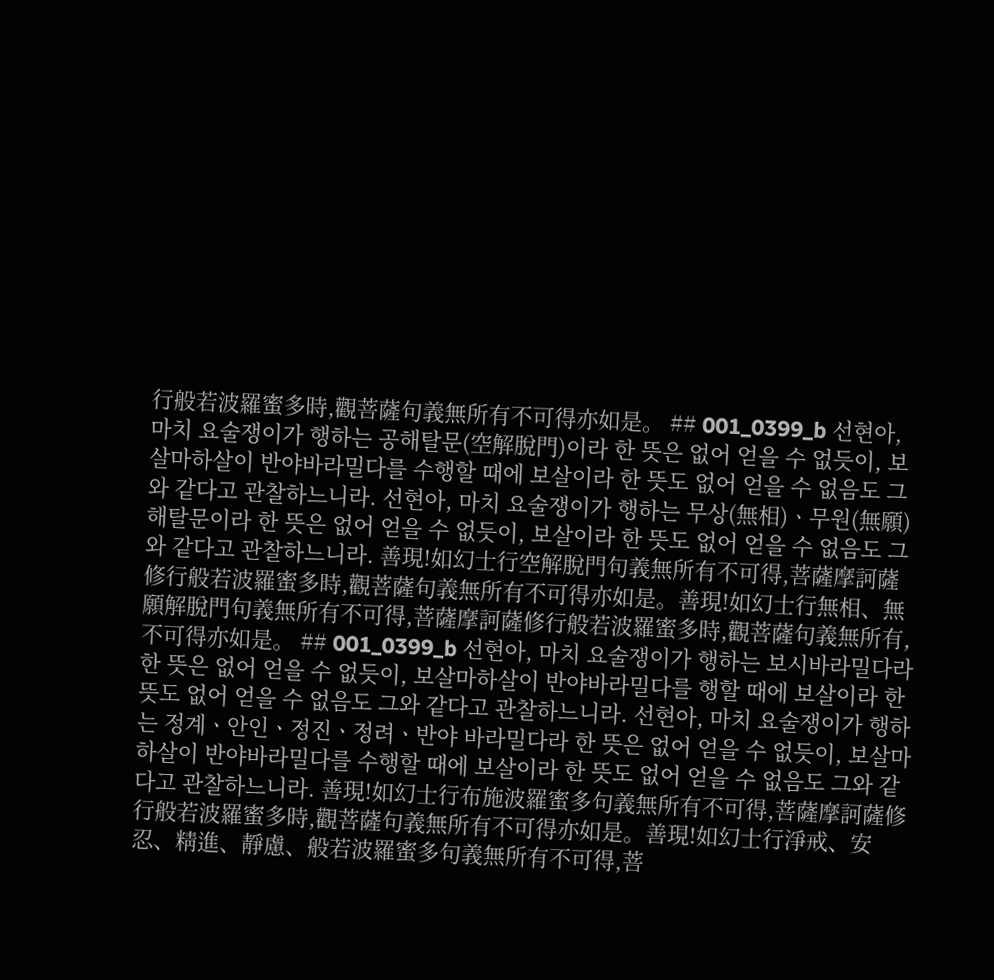行般若波羅蜜多時,觀菩薩句義無所有不可得亦如是。 ## 001_0399_b 선현아, 마치 요술쟁이가 행하는 공해탈문(空解脫門)이라 한 뜻은 없어 얻을 수 없듯이, 보살마하살이 반야바라밀다를 수행할 때에 보살이라 한 뜻도 없어 얻을 수 없음도 그와 같다고 관찰하느니라. 선현아, 마치 요술쟁이가 행하는 무상(無相)ㆍ무원(無願) 해탈문이라 한 뜻은 없어 얻을 수 없듯이, 보살이라 한 뜻도 없어 얻을 수 없음도 그와 같다고 관찰하느니라. 善現!如幻士行空解脫門句義無所有不可得,菩薩摩訶薩修行般若波羅蜜多時,觀菩薩句義無所有不可得亦如是。善現!如幻士行無相、無願解脫門句義無所有不可得,菩薩摩訶薩修行般若波羅蜜多時,觀菩薩句義無所有,不可得亦如是。 ## 001_0399_b 선현아, 마치 요술쟁이가 행하는 보시바라밀다라 한 뜻은 없어 얻을 수 없듯이, 보살마하살이 반야바라밀다를 행할 때에 보살이라 한 뜻도 없어 얻을 수 없음도 그와 같다고 관찰하느니라. 선현아, 마치 요술쟁이가 행하는 정계ㆍ안인ㆍ정진ㆍ정려ㆍ반야 바라밀다라 한 뜻은 없어 얻을 수 없듯이, 보살마하살이 반야바라밀다를 수행할 때에 보살이라 한 뜻도 없어 얻을 수 없음도 그와 같다고 관찰하느니라. 善現!如幻士行布施波羅蜜多句義無所有不可得,菩薩摩訶薩修行般若波羅蜜多時,觀菩薩句義無所有不可得亦如是。善現!如幻士行淨戒、安忍、精進、靜慮、般若波羅蜜多句義無所有不可得,菩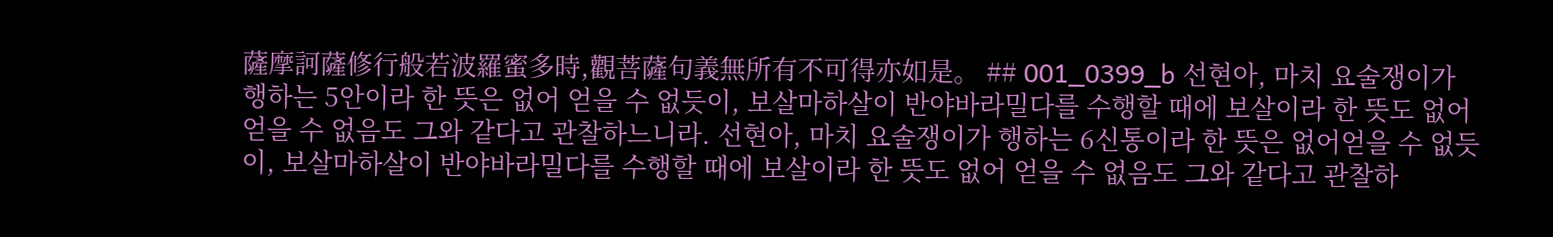薩摩訶薩修行般若波羅蜜多時,觀菩薩句義無所有不可得亦如是。 ## 001_0399_b 선현아, 마치 요술쟁이가 행하는 5안이라 한 뜻은 없어 얻을 수 없듯이, 보살마하살이 반야바라밀다를 수행할 때에 보살이라 한 뜻도 없어 얻을 수 없음도 그와 같다고 관찰하느니라. 선현아, 마치 요술쟁이가 행하는 6신통이라 한 뜻은 없어얻을 수 없듯이, 보살마하살이 반야바라밀다를 수행할 때에 보살이라 한 뜻도 없어 얻을 수 없음도 그와 같다고 관찰하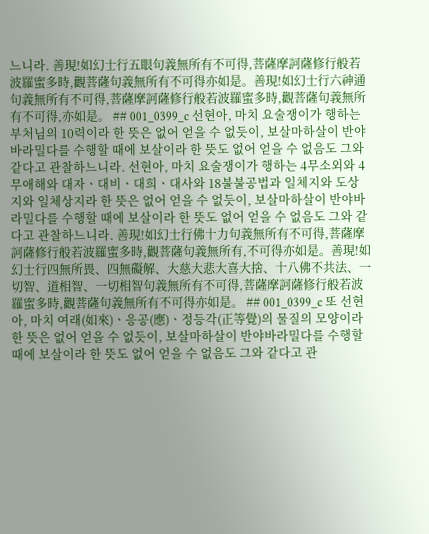느니라. 善現!如幻士行五眼句義無所有不可得,菩薩摩訶薩修行般若波羅蜜多時,觀菩薩句義無所有不可得亦如是。善現!如幻士行六神通句義無所有不可得,菩薩摩訶薩修行般若波羅蜜多時,觀菩薩句義無所有不可得,亦如是。 ## 001_0399_c 선현아, 마치 요술쟁이가 행하는 부처님의 10력이라 한 뜻은 없어 얻을 수 없듯이, 보살마하살이 반야바라밀다를 수행할 때에 보살이라 한 뜻도 없어 얻을 수 없음도 그와 같다고 관찰하느니라. 선현아, 마치 요술쟁이가 행하는 4무소외와 4무애해와 대자ㆍ대비ㆍ대희ㆍ대사와 18불불공법과 일체지와 도상지와 일체상지라 한 뜻은 없어 얻을 수 없듯이, 보살마하살이 반야바라밀다를 수행할 때에 보살이라 한 뜻도 없어 얻을 수 없음도 그와 같다고 관찰하느니라. 善現!如幻士行佛十力句義無所有不可得,菩薩摩訶薩修行般若波羅蜜多時,觀菩薩句義無所有,不可得亦如是。善現!如幻士行四無所畏、四無礙解、大慈大悲大喜大捨、十八佛不共法、一切智、道相智、一切相智句義無所有不可得,菩薩摩訶薩修行般若波羅蜜多時,觀菩薩句義無所有不可得亦如是。 ## 001_0399_c 또 선현아, 마치 여래(如來)ㆍ응공(應)ㆍ정등각(正等覺)의 물질의 모양이라 한 뜻은 없어 얻을 수 없듯이, 보살마하살이 반야바라밀다를 수행할 때에 보살이라 한 뜻도 없어 얻을 수 없음도 그와 같다고 관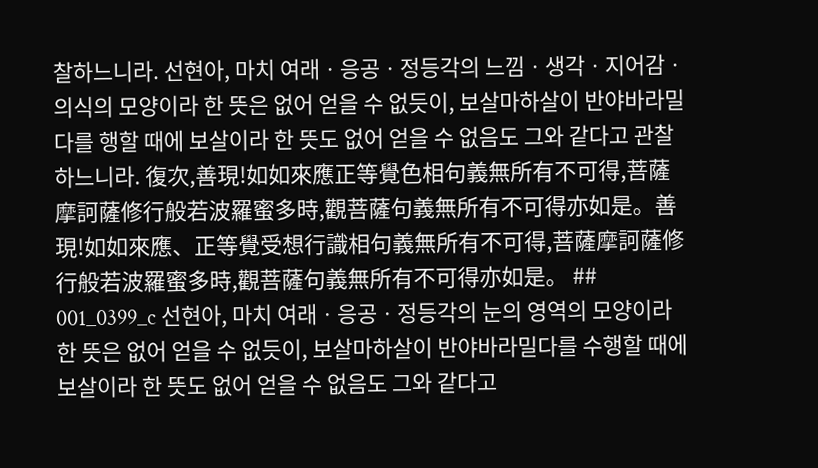찰하느니라. 선현아, 마치 여래ㆍ응공ㆍ정등각의 느낌ㆍ생각ㆍ지어감ㆍ의식의 모양이라 한 뜻은 없어 얻을 수 없듯이, 보살마하살이 반야바라밀다를 행할 때에 보살이라 한 뜻도 없어 얻을 수 없음도 그와 같다고 관찰하느니라. 復次,善現!如如來應正等覺色相句義無所有不可得,菩薩摩訶薩修行般若波羅蜜多時,觀菩薩句義無所有不可得亦如是。善現!如如來應、正等覺受想行識相句義無所有不可得,菩薩摩訶薩修行般若波羅蜜多時,觀菩薩句義無所有不可得亦如是。 ## 001_0399_c 선현아, 마치 여래ㆍ응공ㆍ정등각의 눈의 영역의 모양이라 한 뜻은 없어 얻을 수 없듯이, 보살마하살이 반야바라밀다를 수행할 때에 보살이라 한 뜻도 없어 얻을 수 없음도 그와 같다고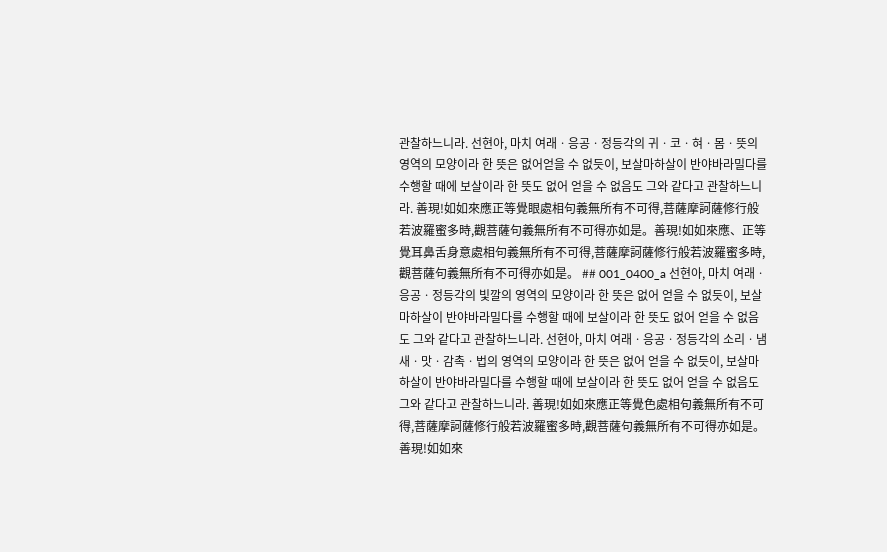관찰하느니라. 선현아, 마치 여래ㆍ응공ㆍ정등각의 귀ㆍ코ㆍ혀ㆍ몸ㆍ뜻의 영역의 모양이라 한 뜻은 없어얻을 수 없듯이, 보살마하살이 반야바라밀다를 수행할 때에 보살이라 한 뜻도 없어 얻을 수 없음도 그와 같다고 관찰하느니라. 善現!如如來應正等覺眼處相句義無所有不可得,菩薩摩訶薩修行般若波羅蜜多時,觀菩薩句義無所有不可得亦如是。善現!如如來應、正等覺耳鼻舌身意處相句義無所有不可得,菩薩摩訶薩修行般若波羅蜜多時,觀菩薩句義無所有不可得亦如是。 ## 001_0400_a 선현아, 마치 여래ㆍ응공ㆍ정등각의 빛깔의 영역의 모양이라 한 뜻은 없어 얻을 수 없듯이, 보살마하살이 반야바라밀다를 수행할 때에 보살이라 한 뜻도 없어 얻을 수 없음도 그와 같다고 관찰하느니라. 선현아, 마치 여래ㆍ응공ㆍ정등각의 소리ㆍ냄새ㆍ맛ㆍ감촉ㆍ법의 영역의 모양이라 한 뜻은 없어 얻을 수 없듯이, 보살마하살이 반야바라밀다를 수행할 때에 보살이라 한 뜻도 없어 얻을 수 없음도 그와 같다고 관찰하느니라. 善現!如如來應正等覺色處相句義無所有不可得,菩薩摩訶薩修行般若波羅蜜多時,觀菩薩句義無所有不可得亦如是。善現!如如來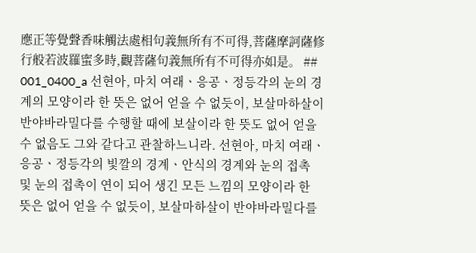應正等覺聲香味觸法處相句義無所有不可得,菩薩摩訶薩修行般若波羅蜜多時,觀菩薩句義無所有不可得亦如是。 ## 001_0400_a 선현아, 마치 여래ㆍ응공ㆍ정등각의 눈의 경계의 모양이라 한 뜻은 없어 얻을 수 없듯이, 보살마하살이 반야바라밀다를 수행할 때에 보살이라 한 뜻도 없어 얻을 수 없음도 그와 같다고 관찰하느니라. 선현아, 마치 여래ㆍ응공ㆍ정등각의 빛깔의 경계ㆍ안식의 경계와 눈의 접촉 및 눈의 접촉이 연이 되어 생긴 모든 느낌의 모양이라 한 뜻은 없어 얻을 수 없듯이, 보살마하살이 반야바라밀다를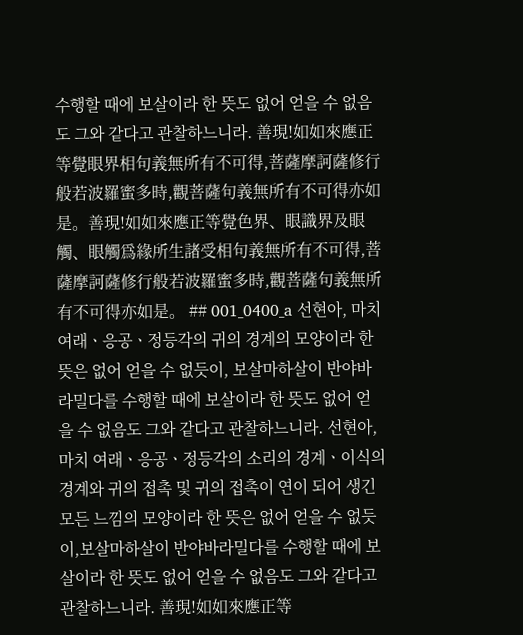수행할 때에 보살이라 한 뜻도 없어 얻을 수 없음도 그와 같다고 관찰하느니라. 善現!如如來應正等覺眼界相句義無所有不可得,菩薩摩訶薩修行般若波羅蜜多時,觀菩薩句義無所有不可得亦如是。善現!如如來應正等覺色界、眼識界及眼觸、眼觸爲緣所生諸受相句義無所有不可得,菩薩摩訶薩修行般若波羅蜜多時,觀菩薩句義無所有不可得亦如是。 ## 001_0400_a 선현아, 마치 여래ㆍ응공ㆍ정등각의 귀의 경계의 모양이라 한 뜻은 없어 얻을 수 없듯이, 보살마하살이 반야바라밀다를 수행할 때에 보살이라 한 뜻도 없어 얻을 수 없음도 그와 같다고 관찰하느니라. 선현아, 마치 여래ㆍ응공ㆍ정등각의 소리의 경계ㆍ이식의 경계와 귀의 접촉 및 귀의 접촉이 연이 되어 생긴 모든 느낌의 모양이라 한 뜻은 없어 얻을 수 없듯이,보살마하살이 반야바라밀다를 수행할 때에 보살이라 한 뜻도 없어 얻을 수 없음도 그와 같다고 관찰하느니라. 善現!如如來應正等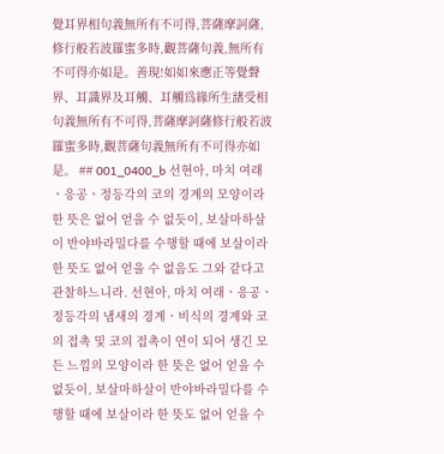覺耳界相句義無所有不可得,菩薩摩訶薩,修行般若波羅蜜多時,觀菩薩句義,無所有不可得亦如是。善現!如如來應正等覺聲界、耳識界及耳觸、耳觸爲緣所生諸受相句義無所有不可得,菩薩摩訶薩修行般若波羅蜜多時,觀菩薩句義無所有不可得亦如是。 ## 001_0400_b 선현아, 마치 여래ㆍ응공ㆍ정등각의 코의 경계의 모양이라 한 뜻은 없어 얻을 수 없듯이, 보살마하살이 반야바라밀다를 수행할 때에 보살이라 한 뜻도 없어 얻을 수 없음도 그와 같다고 관찰하느니라. 선현아, 마치 여래ㆍ응공ㆍ정등각의 냄새의 경계ㆍ비식의 경계와 코의 접촉 및 코의 접촉이 연이 되어 생긴 모든 느낌의 모양이라 한 뜻은 없어 얻을 수 없듯이, 보살마하살이 반야바라밀다를 수행할 때에 보살이라 한 뜻도 없어 얻을 수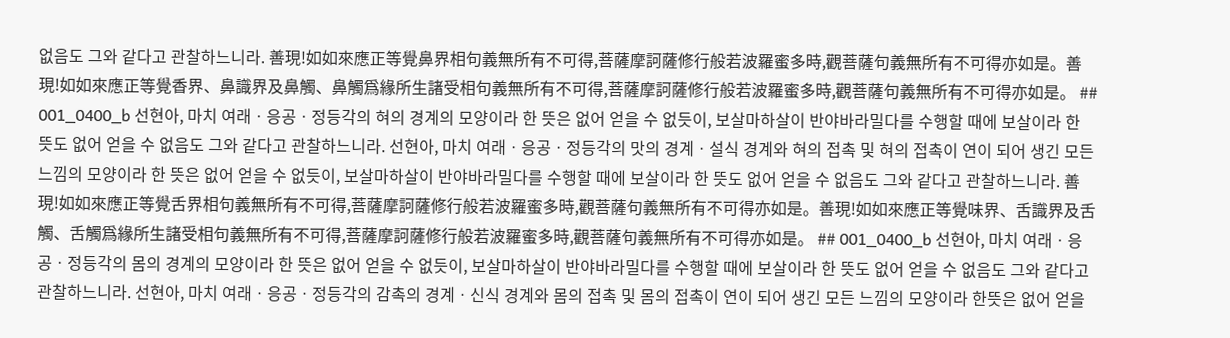없음도 그와 같다고 관찰하느니라. 善現!如如來應正等覺鼻界相句義無所有不可得,菩薩摩訶薩修行般若波羅蜜多時,觀菩薩句義無所有不可得亦如是。善現!如如來應正等覺香界、鼻識界及鼻觸、鼻觸爲緣所生諸受相句義無所有不可得,菩薩摩訶薩修行般若波羅蜜多時,觀菩薩句義無所有不可得亦如是。 ## 001_0400_b 선현아, 마치 여래ㆍ응공ㆍ정등각의 혀의 경계의 모양이라 한 뜻은 없어 얻을 수 없듯이, 보살마하살이 반야바라밀다를 수행할 때에 보살이라 한 뜻도 없어 얻을 수 없음도 그와 같다고 관찰하느니라. 선현아, 마치 여래ㆍ응공ㆍ정등각의 맛의 경계ㆍ설식 경계와 혀의 접촉 및 혀의 접촉이 연이 되어 생긴 모든 느낌의 모양이라 한 뜻은 없어 얻을 수 없듯이, 보살마하살이 반야바라밀다를 수행할 때에 보살이라 한 뜻도 없어 얻을 수 없음도 그와 같다고 관찰하느니라. 善現!如如來應正等覺舌界相句義無所有不可得,菩薩摩訶薩修行般若波羅蜜多時,觀菩薩句義無所有不可得亦如是。善現!如如來應正等覺味界、舌識界及舌觸、舌觸爲緣所生諸受相句義無所有不可得,菩薩摩訶薩修行般若波羅蜜多時,觀菩薩句義無所有不可得亦如是。 ## 001_0400_b 선현아, 마치 여래ㆍ응공ㆍ정등각의 몸의 경계의 모양이라 한 뜻은 없어 얻을 수 없듯이, 보살마하살이 반야바라밀다를 수행할 때에 보살이라 한 뜻도 없어 얻을 수 없음도 그와 같다고 관찰하느니라. 선현아, 마치 여래ㆍ응공ㆍ정등각의 감촉의 경계ㆍ신식 경계와 몸의 접촉 및 몸의 접촉이 연이 되어 생긴 모든 느낌의 모양이라 한뜻은 없어 얻을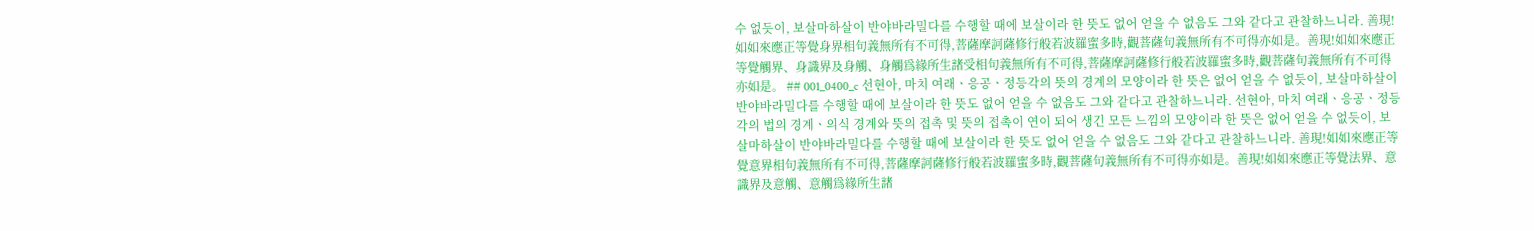수 없듯이, 보살마하살이 반야바라밀다를 수행할 때에 보살이라 한 뜻도 없어 얻을 수 없음도 그와 같다고 관찰하느니라. 善現!如如來應正等覺身界相句義無所有不可得,菩薩摩訶薩修行般若波羅蜜多時,觀菩薩句義無所有不可得亦如是。善現!如如來應正等覺觸界、身識界及身觸、身觸爲緣所生諸受相句義無所有不可得,菩薩摩訶薩修行般若波羅蜜多時,觀菩薩句義無所有不可得亦如是。 ## 001_0400_c 선현아, 마치 여래ㆍ응공ㆍ정등각의 뜻의 경계의 모양이라 한 뜻은 없어 얻을 수 없듯이, 보살마하살이 반야바라밀다를 수행할 때에 보살이라 한 뜻도 없어 얻을 수 없음도 그와 같다고 관찰하느니라. 선현아, 마치 여래ㆍ응공ㆍ정등각의 법의 경계ㆍ의식 경계와 뜻의 접촉 및 뜻의 접촉이 연이 되어 생긴 모든 느낌의 모양이라 한 뜻은 없어 얻을 수 없듯이, 보살마하살이 반야바라밀다를 수행할 때에 보살이라 한 뜻도 없어 얻을 수 없음도 그와 같다고 관찰하느니라. 善現!如如來應正等覺意界相句義無所有不可得,菩薩摩訶薩修行般若波羅蜜多時,觀菩薩句義無所有不可得亦如是。善現!如如來應正等覺法界、意識界及意觸、意觸爲緣所生諸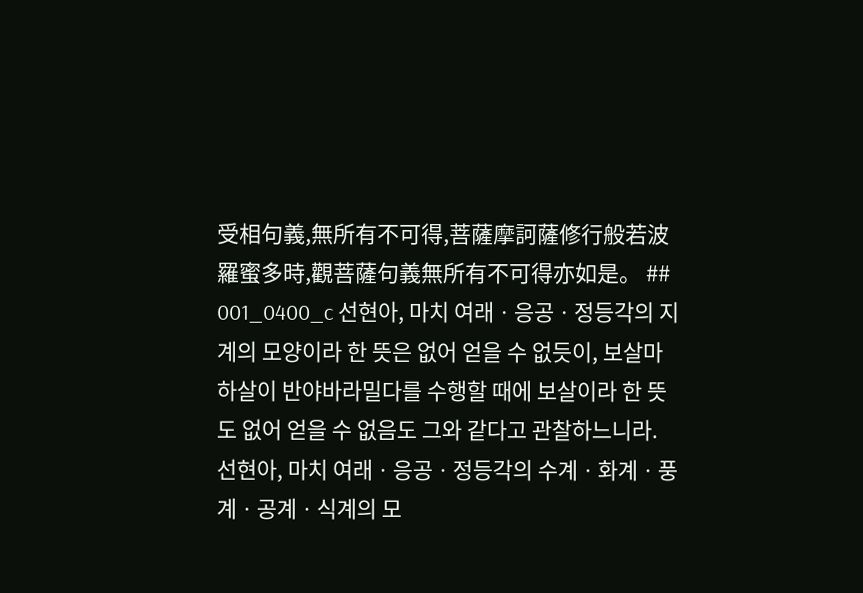受相句義,無所有不可得,菩薩摩訶薩修行般若波羅蜜多時,觀菩薩句義無所有不可得亦如是。 ## 001_0400_c 선현아, 마치 여래ㆍ응공ㆍ정등각의 지계의 모양이라 한 뜻은 없어 얻을 수 없듯이, 보살마하살이 반야바라밀다를 수행할 때에 보살이라 한 뜻도 없어 얻을 수 없음도 그와 같다고 관찰하느니라. 선현아, 마치 여래ㆍ응공ㆍ정등각의 수계ㆍ화계ㆍ풍계ㆍ공계ㆍ식계의 모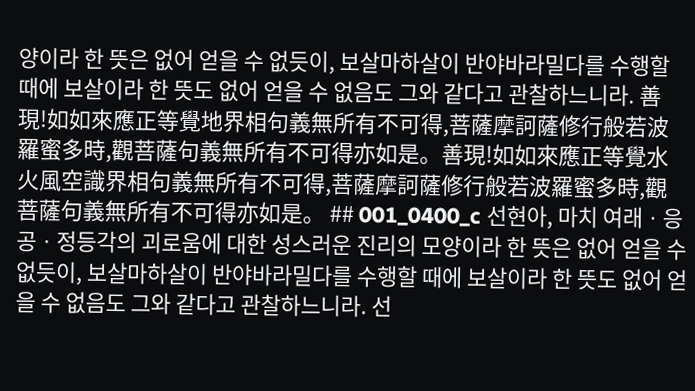양이라 한 뜻은 없어 얻을 수 없듯이, 보살마하살이 반야바라밀다를 수행할 때에 보살이라 한 뜻도 없어 얻을 수 없음도 그와 같다고 관찰하느니라. 善現!如如來應正等覺地界相句義無所有不可得,菩薩摩訶薩修行般若波羅蜜多時,觀菩薩句義無所有不可得亦如是。善現!如如來應正等覺水火風空識界相句義無所有不可得,菩薩摩訶薩修行般若波羅蜜多時,觀菩薩句義無所有不可得亦如是。 ## 001_0400_c 선현아, 마치 여래ㆍ응공ㆍ정등각의 괴로움에 대한 성스러운 진리의 모양이라 한 뜻은 없어 얻을 수 없듯이, 보살마하살이 반야바라밀다를 수행할 때에 보살이라 한 뜻도 없어 얻을 수 없음도 그와 같다고 관찰하느니라. 선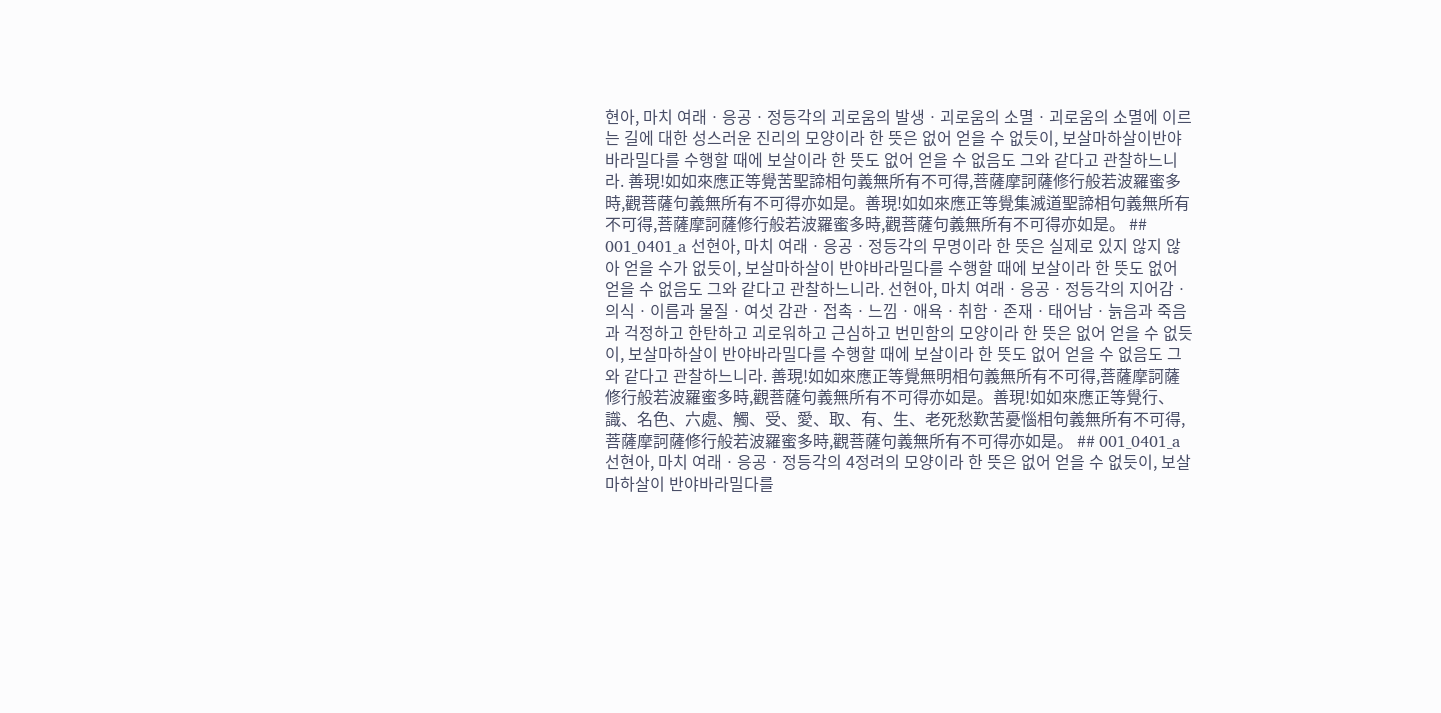현아, 마치 여래ㆍ응공ㆍ정등각의 괴로움의 발생ㆍ괴로움의 소멸ㆍ괴로움의 소멸에 이르는 길에 대한 성스러운 진리의 모양이라 한 뜻은 없어 얻을 수 없듯이, 보살마하살이반야바라밀다를 수행할 때에 보살이라 한 뜻도 없어 얻을 수 없음도 그와 같다고 관찰하느니라. 善現!如如來應正等覺苦聖諦相句義無所有不可得,菩薩摩訶薩修行般若波羅蜜多時,觀菩薩句義無所有不可得亦如是。善現!如如來應正等覺集滅道聖諦相句義無所有不可得,菩薩摩訶薩修行般若波羅蜜多時,觀菩薩句義無所有不可得亦如是。 ## 001_0401_a 선현아, 마치 여래ㆍ응공ㆍ정등각의 무명이라 한 뜻은 실제로 있지 않지 않아 얻을 수가 없듯이, 보살마하살이 반야바라밀다를 수행할 때에 보살이라 한 뜻도 없어 얻을 수 없음도 그와 같다고 관찰하느니라. 선현아, 마치 여래ㆍ응공ㆍ정등각의 지어감ㆍ의식ㆍ이름과 물질ㆍ여섯 감관ㆍ접촉ㆍ느낌ㆍ애욕ㆍ취함ㆍ존재ㆍ태어남ㆍ늙음과 죽음과 걱정하고 한탄하고 괴로워하고 근심하고 번민함의 모양이라 한 뜻은 없어 얻을 수 없듯이, 보살마하살이 반야바라밀다를 수행할 때에 보살이라 한 뜻도 없어 얻을 수 없음도 그와 같다고 관찰하느니라. 善現!如如來應正等覺無明相句義無所有不可得,菩薩摩訶薩修行般若波羅蜜多時,觀菩薩句義無所有不可得亦如是。善現!如如來應正等覺行、識、名色、六處、觸、受、愛、取、有、生、老死愁歎苦憂惱相句義無所有不可得,菩薩摩訶薩修行般若波羅蜜多時,觀菩薩句義無所有不可得亦如是。 ## 001_0401_a 선현아, 마치 여래ㆍ응공ㆍ정등각의 4정려의 모양이라 한 뜻은 없어 얻을 수 없듯이, 보살마하살이 반야바라밀다를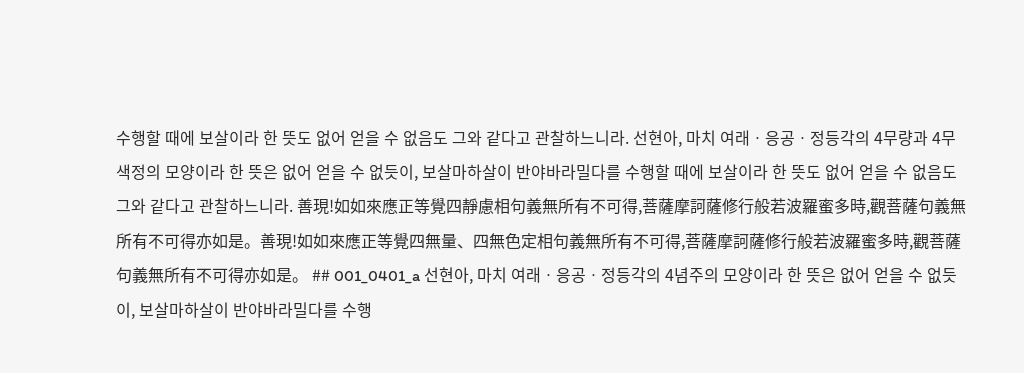수행할 때에 보살이라 한 뜻도 없어 얻을 수 없음도 그와 같다고 관찰하느니라. 선현아, 마치 여래ㆍ응공ㆍ정등각의 4무량과 4무색정의 모양이라 한 뜻은 없어 얻을 수 없듯이, 보살마하살이 반야바라밀다를 수행할 때에 보살이라 한 뜻도 없어 얻을 수 없음도 그와 같다고 관찰하느니라. 善現!如如來應正等覺四靜慮相句義無所有不可得,菩薩摩訶薩修行般若波羅蜜多時,觀菩薩句義無所有不可得亦如是。善現!如如來應正等覺四無量、四無色定相句義無所有不可得,菩薩摩訶薩修行般若波羅蜜多時,觀菩薩句義無所有不可得亦如是。 ## 001_0401_a 선현아, 마치 여래ㆍ응공ㆍ정등각의 4념주의 모양이라 한 뜻은 없어 얻을 수 없듯이, 보살마하살이 반야바라밀다를 수행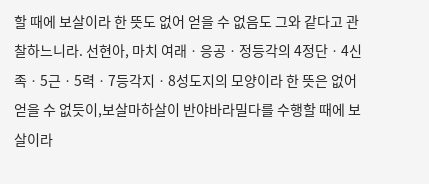할 때에 보살이라 한 뜻도 없어 얻을 수 없음도 그와 같다고 관찰하느니라. 선현아, 마치 여래ㆍ응공ㆍ정등각의 4정단ㆍ4신족ㆍ5근ㆍ5력ㆍ7등각지ㆍ8성도지의 모양이라 한 뜻은 없어 얻을 수 없듯이,보살마하살이 반야바라밀다를 수행할 때에 보살이라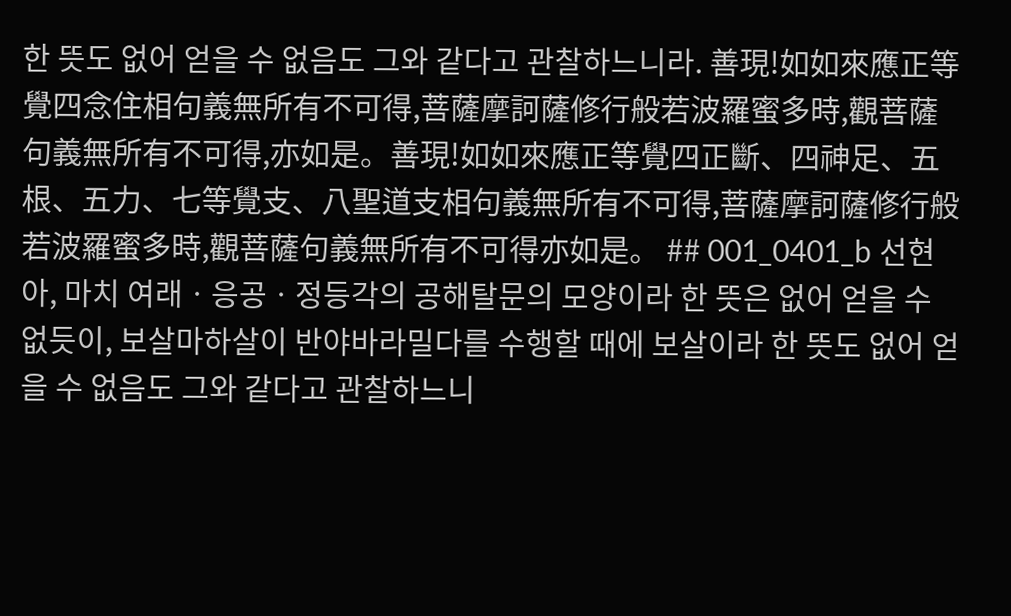한 뜻도 없어 얻을 수 없음도 그와 같다고 관찰하느니라. 善現!如如來應正等覺四念住相句義無所有不可得,菩薩摩訶薩修行般若波羅蜜多時,觀菩薩句義無所有不可得,亦如是。善現!如如來應正等覺四正斷、四神足、五根、五力、七等覺支、八聖道支相句義無所有不可得,菩薩摩訶薩修行般若波羅蜜多時,觀菩薩句義無所有不可得亦如是。 ## 001_0401_b 선현아, 마치 여래ㆍ응공ㆍ정등각의 공해탈문의 모양이라 한 뜻은 없어 얻을 수 없듯이, 보살마하살이 반야바라밀다를 수행할 때에 보살이라 한 뜻도 없어 얻을 수 없음도 그와 같다고 관찰하느니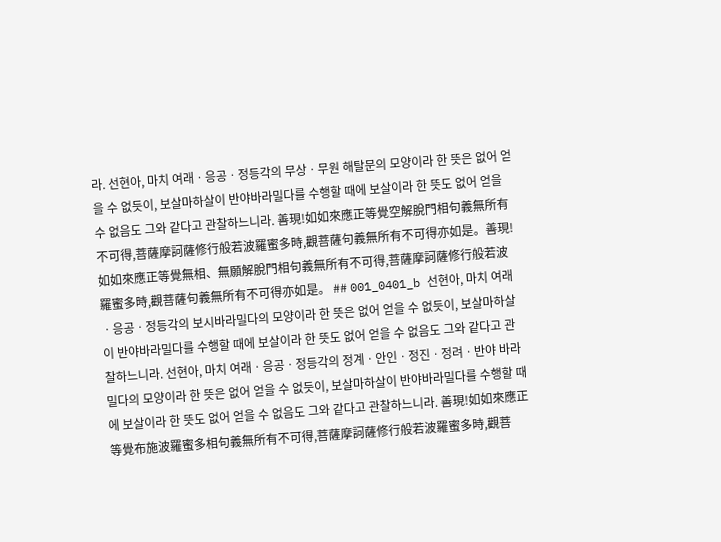라. 선현아, 마치 여래ㆍ응공ㆍ정등각의 무상ㆍ무원 해탈문의 모양이라 한 뜻은 없어 얻을 수 없듯이, 보살마하살이 반야바라밀다를 수행할 때에 보살이라 한 뜻도 없어 얻을 수 없음도 그와 같다고 관찰하느니라. 善現!如如來應正等覺空解脫門相句義無所有不可得,菩薩摩訶薩修行般若波羅蜜多時,觀菩薩句義無所有不可得亦如是。善現!如如來應正等覺無相、無願解脫門相句義無所有不可得,菩薩摩訶薩修行般若波羅蜜多時,觀菩薩句義無所有不可得亦如是。 ## 001_0401_b 선현아, 마치 여래ㆍ응공ㆍ정등각의 보시바라밀다의 모양이라 한 뜻은 없어 얻을 수 없듯이, 보살마하살이 반야바라밀다를 수행할 때에 보살이라 한 뜻도 없어 얻을 수 없음도 그와 같다고 관찰하느니라. 선현아, 마치 여래ㆍ응공ㆍ정등각의 정계ㆍ안인ㆍ정진ㆍ정려ㆍ반야 바라밀다의 모양이라 한 뜻은 없어 얻을 수 없듯이, 보살마하살이 반야바라밀다를 수행할 때에 보살이라 한 뜻도 없어 얻을 수 없음도 그와 같다고 관찰하느니라. 善現!如如來應正等覺布施波羅蜜多相句義無所有不可得,菩薩摩訶薩修行般若波羅蜜多時,觀菩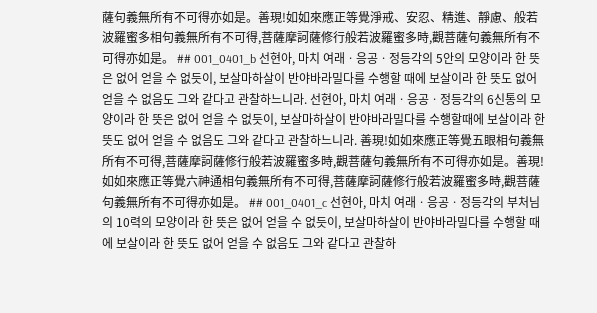薩句義無所有不可得亦如是。善現!如如來應正等覺淨戒、安忍、精進、靜慮、般若波羅蜜多相句義無所有不可得,菩薩摩訶薩修行般若波羅蜜多時,觀菩薩句義無所有不可得亦如是。 ## 001_0401_b 선현아, 마치 여래ㆍ응공ㆍ정등각의 5안의 모양이라 한 뜻은 없어 얻을 수 없듯이, 보살마하살이 반야바라밀다를 수행할 때에 보살이라 한 뜻도 없어 얻을 수 없음도 그와 같다고 관찰하느니라. 선현아, 마치 여래ㆍ응공ㆍ정등각의 6신통의 모양이라 한 뜻은 없어 얻을 수 없듯이, 보살마하살이 반야바라밀다를 수행할때에 보살이라 한 뜻도 없어 얻을 수 없음도 그와 같다고 관찰하느니라. 善現!如如來應正等覺五眼相句義無所有不可得,菩薩摩訶薩修行般若波羅蜜多時,觀菩薩句義無所有不可得亦如是。善現!如如來應正等覺六神通相句義無所有不可得,菩薩摩訶薩修行般若波羅蜜多時,觀菩薩句義無所有不可得亦如是。 ## 001_0401_c 선현아, 마치 여래ㆍ응공ㆍ정등각의 부처님의 10력의 모양이라 한 뜻은 없어 얻을 수 없듯이, 보살마하살이 반야바라밀다를 수행할 때에 보살이라 한 뜻도 없어 얻을 수 없음도 그와 같다고 관찰하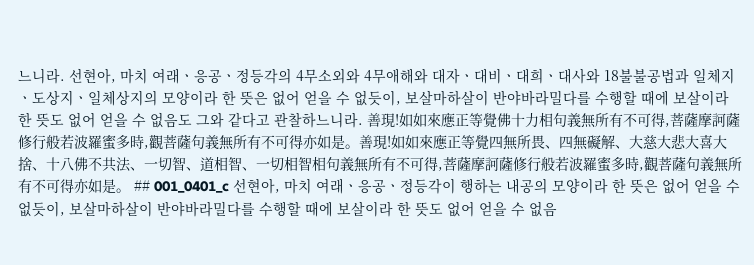느니라. 선현아, 마치 여래ㆍ응공ㆍ정등각의 4무소외와 4무애해와 대자ㆍ대비ㆍ대희ㆍ대사와 18불불공법과 일체지ㆍ도상지ㆍ일체상지의 모양이라 한 뜻은 없어 얻을 수 없듯이, 보살마하살이 반야바라밀다를 수행할 때에 보살이라 한 뜻도 없어 얻을 수 없음도 그와 같다고 관찰하느니라. 善現!如如來應正等覺佛十力相句義無所有不可得,菩薩摩訶薩修行般若波羅蜜多時,觀菩薩句義無所有不可得亦如是。善現!如如來應正等覺四無所畏、四無礙解、大慈大悲大喜大捨、十八佛不共法、一切智、道相智、一切相智相句義無所有不可得,菩薩摩訶薩修行般若波羅蜜多時,觀菩薩句義無所有不可得亦如是。 ## 001_0401_c 선현아, 마치 여래ㆍ응공ㆍ정등각이 행하는 내공의 모양이라 한 뜻은 없어 얻을 수 없듯이, 보살마하살이 반야바라밀다를 수행할 때에 보살이라 한 뜻도 없어 얻을 수 없음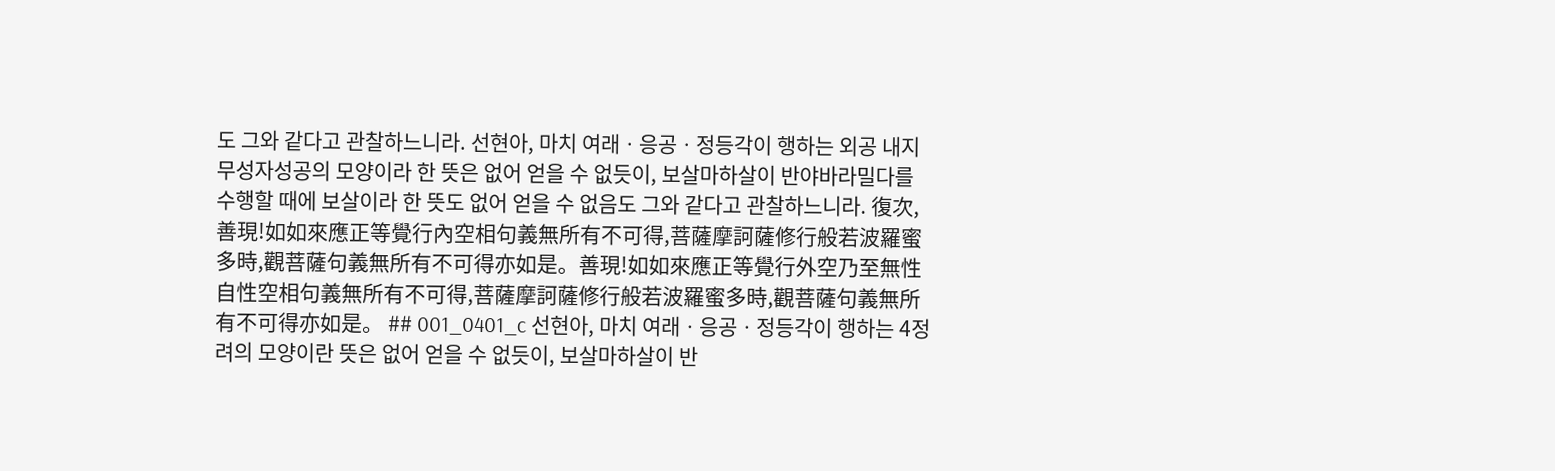도 그와 같다고 관찰하느니라. 선현아, 마치 여래ㆍ응공ㆍ정등각이 행하는 외공 내지 무성자성공의 모양이라 한 뜻은 없어 얻을 수 없듯이, 보살마하살이 반야바라밀다를 수행할 때에 보살이라 한 뜻도 없어 얻을 수 없음도 그와 같다고 관찰하느니라. 復次,善現!如如來應正等覺行內空相句義無所有不可得,菩薩摩訶薩修行般若波羅蜜多時,觀菩薩句義無所有不可得亦如是。善現!如如來應正等覺行外空乃至無性自性空相句義無所有不可得,菩薩摩訶薩修行般若波羅蜜多時,觀菩薩句義無所有不可得亦如是。 ## 001_0401_c 선현아, 마치 여래ㆍ응공ㆍ정등각이 행하는 4정려의 모양이란 뜻은 없어 얻을 수 없듯이, 보살마하살이 반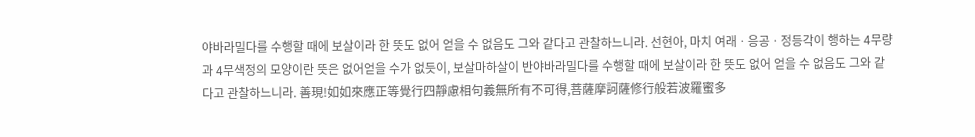야바라밀다를 수행할 때에 보살이라 한 뜻도 없어 얻을 수 없음도 그와 같다고 관찰하느니라. 선현아, 마치 여래ㆍ응공ㆍ정등각이 행하는 4무량과 4무색정의 모양이란 뜻은 없어얻을 수가 없듯이, 보살마하살이 반야바라밀다를 수행할 때에 보살이라 한 뜻도 없어 얻을 수 없음도 그와 같다고 관찰하느니라. 善現!如如來應正等覺行四靜慮相句義無所有不可得,菩薩摩訶薩修行般若波羅蜜多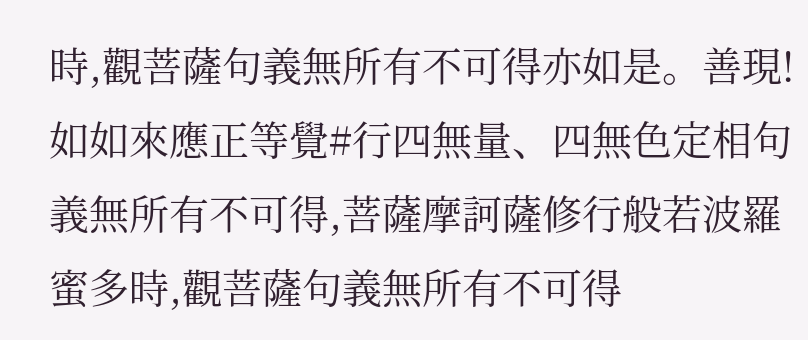時,觀菩薩句義無所有不可得亦如是。善現!如如來應正等覺#行四無量、四無色定相句義無所有不可得,菩薩摩訶薩修行般若波羅蜜多時,觀菩薩句義無所有不可得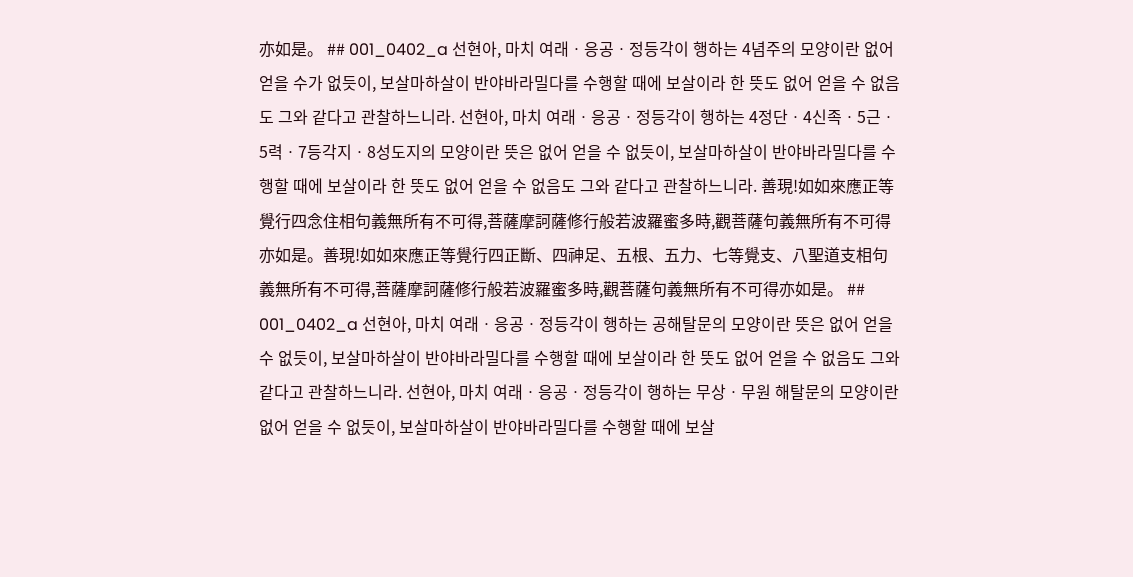亦如是。 ## 001_0402_a 선현아, 마치 여래ㆍ응공ㆍ정등각이 행하는 4념주의 모양이란 없어 얻을 수가 없듯이, 보살마하살이 반야바라밀다를 수행할 때에 보살이라 한 뜻도 없어 얻을 수 없음도 그와 같다고 관찰하느니라. 선현아, 마치 여래ㆍ응공ㆍ정등각이 행하는 4정단ㆍ4신족ㆍ5근ㆍ5력ㆍ7등각지ㆍ8성도지의 모양이란 뜻은 없어 얻을 수 없듯이, 보살마하살이 반야바라밀다를 수행할 때에 보살이라 한 뜻도 없어 얻을 수 없음도 그와 같다고 관찰하느니라. 善現!如如來應正等覺行四念住相句義無所有不可得,菩薩摩訶薩修行般若波羅蜜多時,觀菩薩句義無所有不可得亦如是。善現!如如來應正等覺行四正斷、四神足、五根、五力、七等覺支、八聖道支相句義無所有不可得,菩薩摩訶薩修行般若波羅蜜多時,觀菩薩句義無所有不可得亦如是。 ## 001_0402_a 선현아, 마치 여래ㆍ응공ㆍ정등각이 행하는 공해탈문의 모양이란 뜻은 없어 얻을 수 없듯이, 보살마하살이 반야바라밀다를 수행할 때에 보살이라 한 뜻도 없어 얻을 수 없음도 그와 같다고 관찰하느니라. 선현아, 마치 여래ㆍ응공ㆍ정등각이 행하는 무상ㆍ무원 해탈문의 모양이란 없어 얻을 수 없듯이, 보살마하살이 반야바라밀다를 수행할 때에 보살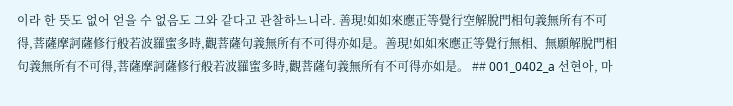이라 한 뜻도 없어 얻을 수 없음도 그와 같다고 관찰하느니라. 善現!如如來應正等覺行空解脫門相句義無所有不可得,菩薩摩訶薩修行般若波羅蜜多時,觀菩薩句義無所有不可得亦如是。善現!如如來應正等覺行無相、無願解脫門相句義無所有不可得,菩薩摩訶薩修行般若波羅蜜多時,觀菩薩句義無所有不可得亦如是。 ## 001_0402_a 선현아, 마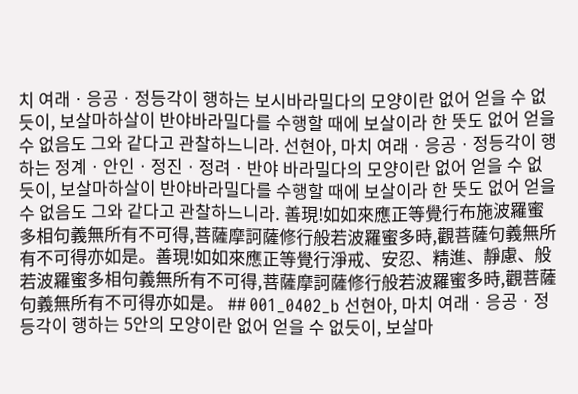치 여래ㆍ응공ㆍ정등각이 행하는 보시바라밀다의 모양이란 없어 얻을 수 없듯이, 보살마하살이 반야바라밀다를 수행할 때에 보살이라 한 뜻도 없어 얻을 수 없음도 그와 같다고 관찰하느니라. 선현아, 마치 여래ㆍ응공ㆍ정등각이 행하는 정계ㆍ안인ㆍ정진ㆍ정려ㆍ반야 바라밀다의 모양이란 없어 얻을 수 없듯이, 보살마하살이 반야바라밀다를 수행할 때에 보살이라 한 뜻도 없어 얻을 수 없음도 그와 같다고 관찰하느니라. 善現!如如來應正等覺行布施波羅蜜多相句義無所有不可得,菩薩摩訶薩修行般若波羅蜜多時,觀菩薩句義無所有不可得亦如是。善現!如如來應正等覺行淨戒、安忍、精進、靜慮、般若波羅蜜多相句義無所有不可得,菩薩摩訶薩修行般若波羅蜜多時,觀菩薩句義無所有不可得亦如是。 ## 001_0402_b 선현아, 마치 여래ㆍ응공ㆍ정등각이 행하는 5안의 모양이란 없어 얻을 수 없듯이, 보살마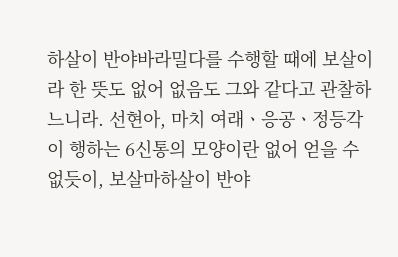하살이 반야바라밀다를 수행할 때에 보살이라 한 뜻도 없어 없음도 그와 같다고 관찰하느니라. 선현아, 마치 여래ㆍ응공ㆍ정등각이 행하는 6신통의 모양이란 없어 얻을 수 없듯이, 보살마하살이 반야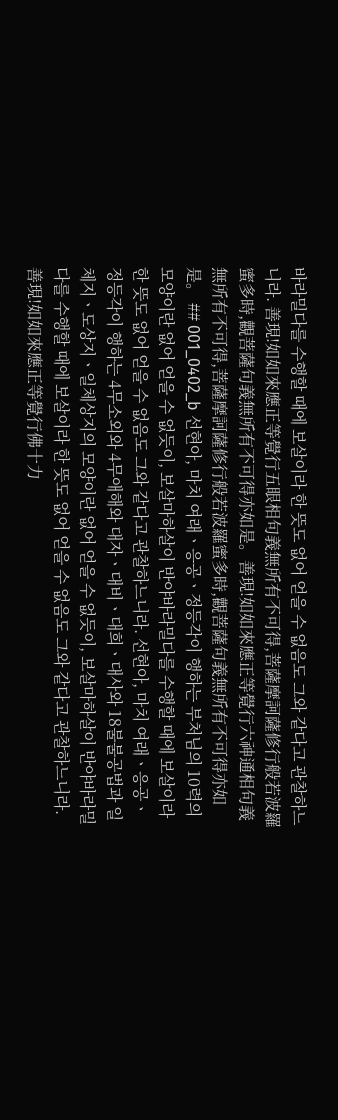바라밀다를 수행할 때에 보살이라 한 뜻도 없어 얻을 수 없음도 그와 같다고 관찰하느니라. 善現!如如來應正等覺行五眼相句義無所有不可得,菩薩摩訶薩修行般若波羅蜜多時,觀菩薩句義無所有不可得亦如是。善現!如如來應正等覺行六神通相句義無所有不可得,菩薩摩訶薩修行般若波羅蜜多時,觀菩薩句義無所有不可得亦如是。 ## 001_0402_b 선현아, 마치 여래ㆍ응공ㆍ정등각이 행하는 부처님의 10력의 모양이란 없어 얻을 수 없듯이, 보살마하살이 반야바라밀다를 수행할 때에 보살이라 한 뜻도 없어 얻을 수 없음도 그와 같다고 관찰하느니라. 선현아, 마치 여래ㆍ응공ㆍ정등각이 행하는 4무소외와 4무애해와 대자ㆍ대비ㆍ대희ㆍ대사와 18불불공법과 일체지ㆍ도상지ㆍ일체상지의 모양이란 없어 얻을 수 없듯이, 보살마하살이 반야바라밀다를 수행할 때에 보살이라 한 뜻도 없어 얻을 수 없음도 그와 같다고 관찰하느니라. 善現!如如來應正等覺行佛十力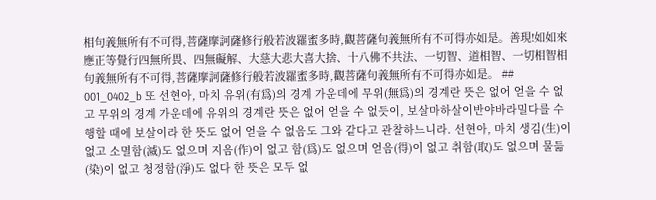相句義無所有不可得,菩薩摩訶薩修行般若波羅蜜多時,觀菩薩句義無所有不可得亦如是。善現!如如來應正等覺行四無所畏、四無礙解、大慈大悲大喜大捨、十八佛不共法、一切智、道相智、一切相智相句義無所有不可得,菩薩摩訶薩修行般若波羅蜜多時,觀菩薩句義無所有不可得亦如是。 ## 001_0402_b 또 선현아, 마치 유위(有爲)의 경계 가운데에 무위(無爲)의 경계란 뜻은 없어 얻을 수 없고 무위의 경계 가운데에 유위의 경계란 뜻은 없어 얻을 수 없듯이, 보살마하살이반야바라밀다를 수행할 때에 보살이라 한 뜻도 없어 얻을 수 없음도 그와 같다고 관찰하느니라. 선현아, 마치 생김(生)이 없고 소멸함(滅)도 없으며 지음(作)이 없고 함(爲)도 없으며 얻음(得)이 없고 취함(取)도 없으며 물듦(染)이 없고 청정함(淨)도 없다 한 뜻은 모두 없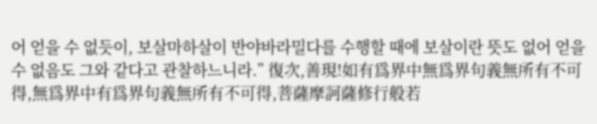어 얻을 수 없듯이, 보살마하살이 반야바라밀다를 수행할 때에 보살이란 뜻도 없어 얻을 수 없음도 그와 같다고 관찰하느니라.” 復次,善現!如有爲界中無爲界句義無所有不可得,無爲界中有爲界句義無所有不可得,菩薩摩訶薩修行般若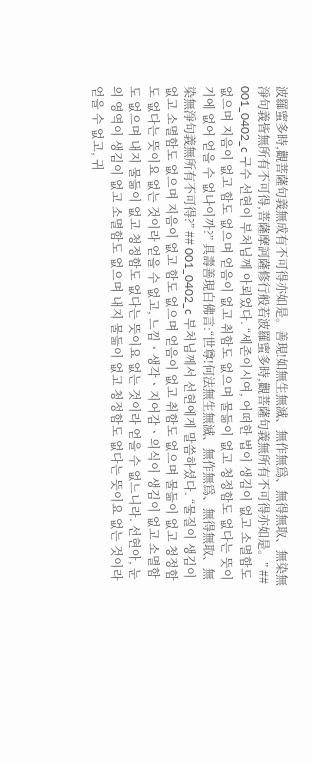波羅蜜多時,觀菩薩句義無成有不可得亦如是。善現!如無生無滅、無作無爲、無得無取、無染無淨句義皆無所有不可得,菩薩摩訶薩修行般若波羅蜜多時,觀菩薩句義無所有不可得亦如是。” ## 001_0402_c 구수 선현이 부처님께 아뢰었다. “세존이시여, 어떠한 법이 생김이 없고 소멸함도 없으며 지음이 없고 함도 없으며 얻음이 없고 취함도 없으며 물듦이 없고 청정함도 없다는 뜻이기에 없어 얻을 수 없나이까?” 具壽善現白佛言:“世尊!何法無生無滅、無作無爲、無得無取、無染無淨句義無所有不可得?” ## 001_0402_c 부처님께서 선현에게 말씀하셨다. “물질이 생김이 없고 소멸함도 없으며 지음이 없고 함도 없으며 얻음이 없고 취함도 없으며 물듦이 없고 청정함도 없다는 뜻이요 없는 것이라 얻을 수 없고, 느낌ㆍ생각ㆍ지어감ㆍ의식이 생김이 없고 소멸함도 없으며 내지 물듦이 없고 청정함도 없다는 뜻이요 없는 것이라 얻을 수 없느니라. 선현아, 눈의 영역이 생김이 없고 소멸함도 없으며 내지 물듦이 없고 청정함도 없다는 뜻이요 없는 것이라 얻을 수 없고, 귀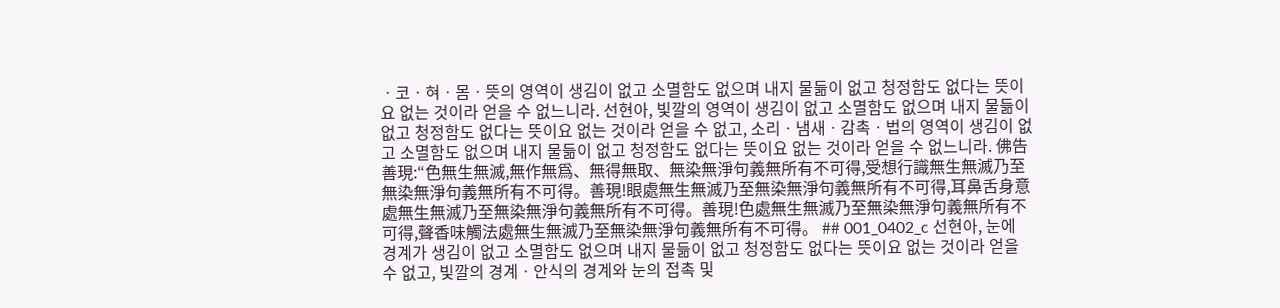ㆍ코ㆍ혀ㆍ몸ㆍ뜻의 영역이 생김이 없고 소멸함도 없으며 내지 물듦이 없고 청정함도 없다는 뜻이요 없는 것이라 얻을 수 없느니라. 선현아, 빛깔의 영역이 생김이 없고 소멸함도 없으며 내지 물듦이 없고 청정함도 없다는 뜻이요 없는 것이라 얻을 수 없고, 소리ㆍ냄새ㆍ감촉ㆍ법의 영역이 생김이 없고 소멸함도 없으며 내지 물듦이 없고 청정함도 없다는 뜻이요 없는 것이라 얻을 수 없느니라. 佛告善現:“色無生無滅,無作無爲、無得無取、無染無淨句義無所有不可得,受想行識無生無滅乃至無染無淨句義無所有不可得。善現!眼處無生無滅乃至無染無淨句義無所有不可得,耳鼻舌身意處無生無滅乃至無染無淨句義無所有不可得。善現!色處無生無滅乃至無染無淨句義無所有不可得,聲香味觸法處無生無滅乃至無染無淨句義無所有不可得。 ## 001_0402_c 선현아, 눈에 경계가 생김이 없고 소멸함도 없으며 내지 물듦이 없고 청정함도 없다는 뜻이요 없는 것이라 얻을 수 없고, 빛깔의 경계ㆍ안식의 경계와 눈의 접촉 및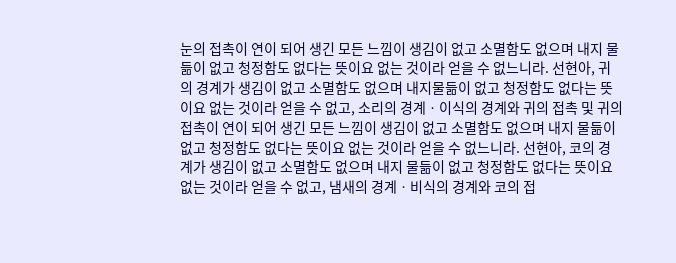눈의 접촉이 연이 되어 생긴 모든 느낌이 생김이 없고 소멸함도 없으며 내지 물듦이 없고 청정함도 없다는 뜻이요 없는 것이라 얻을 수 없느니라. 선현아, 귀의 경계가 생김이 없고 소멸함도 없으며 내지물듦이 없고 청정함도 없다는 뜻이요 없는 것이라 얻을 수 없고, 소리의 경계ㆍ이식의 경계와 귀의 접촉 및 귀의 접촉이 연이 되어 생긴 모든 느낌이 생김이 없고 소멸함도 없으며 내지 물듦이 없고 청정함도 없다는 뜻이요 없는 것이라 얻을 수 없느니라. 선현아, 코의 경계가 생김이 없고 소멸함도 없으며 내지 물듦이 없고 청정함도 없다는 뜻이요 없는 것이라 얻을 수 없고, 냄새의 경계ㆍ비식의 경계와 코의 접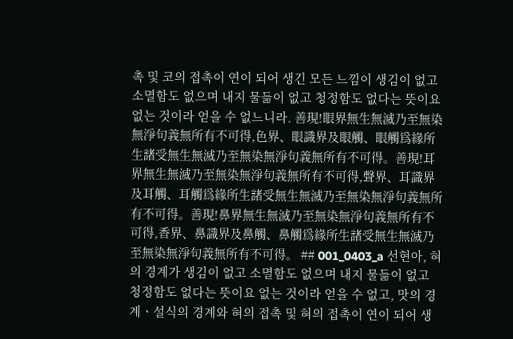촉 및 코의 접촉이 연이 되어 생긴 모든 느낌이 생김이 없고 소멸함도 없으며 내지 물듦이 없고 청정함도 없다는 뜻이요 없는 것이라 얻을 수 없느니라. 善現!眼界無生無滅乃至無染無淨句義無所有不可得,色界、眼識界及眼觸、眼觸爲緣所生諸受無生無滅乃至無染無淨句義無所有不可得。善現!耳界無生無滅乃至無染無淨句義無所有不可得,聲界、耳識界及耳觸、耳觸爲緣所生諸受無生無滅乃至無染無淨句義無所有不可得。善現!鼻界無生無滅乃至無染無淨句義無所有不可得,香界、鼻識界及鼻觸、鼻觸爲緣所生諸受無生無滅乃至無染無淨句義無所有不可得。 ## 001_0403_a 선현아, 혀의 경계가 생김이 없고 소멸함도 없으며 내지 물듦이 없고 청정함도 없다는 뜻이요 없는 것이라 얻을 수 없고, 맛의 경계ㆍ설식의 경계와 혀의 접촉 및 혀의 접촉이 연이 되어 생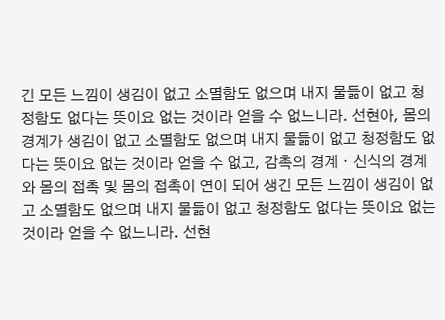긴 모든 느낌이 생김이 없고 소멸함도 없으며 내지 물듦이 없고 청정함도 없다는 뜻이요 없는 것이라 얻을 수 없느니라. 선현아, 몸의 경계가 생김이 없고 소멸함도 없으며 내지 물듦이 없고 청정함도 없다는 뜻이요 없는 것이라 얻을 수 없고, 감촉의 경계ㆍ신식의 경계와 몸의 접촉 및 몸의 접촉이 연이 되어 생긴 모든 느낌이 생김이 없고 소멸함도 없으며 내지 물듦이 없고 청정함도 없다는 뜻이요 없는 것이라 얻을 수 없느니라. 선현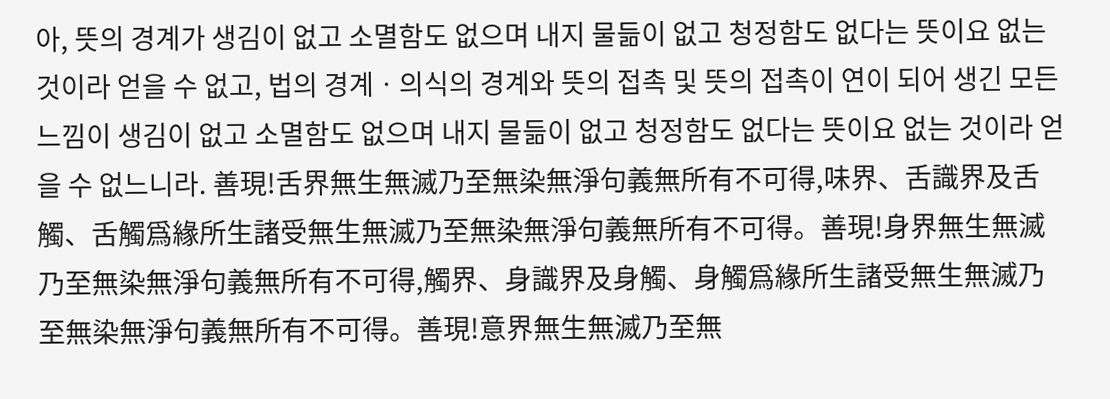아, 뜻의 경계가 생김이 없고 소멸함도 없으며 내지 물듦이 없고 청정함도 없다는 뜻이요 없는 것이라 얻을 수 없고, 법의 경계ㆍ의식의 경계와 뜻의 접촉 및 뜻의 접촉이 연이 되어 생긴 모든 느낌이 생김이 없고 소멸함도 없으며 내지 물듦이 없고 청정함도 없다는 뜻이요 없는 것이라 얻을 수 없느니라. 善現!舌界無生無滅乃至無染無淨句義無所有不可得,味界、舌識界及舌觸、舌觸爲緣所生諸受無生無滅乃至無染無淨句義無所有不可得。善現!身界無生無滅乃至無染無淨句義無所有不可得,觸界、身識界及身觸、身觸爲緣所生諸受無生無滅乃至無染無淨句義無所有不可得。善現!意界無生無滅乃至無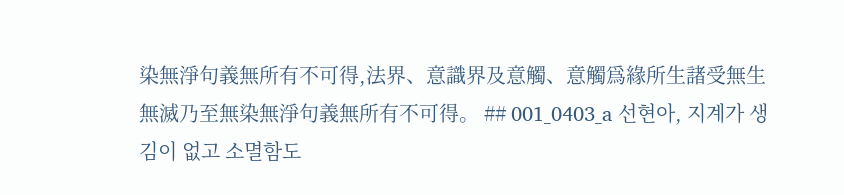染無淨句義無所有不可得,法界、意識界及意觸、意觸爲緣所生諸受無生無滅乃至無染無淨句義無所有不可得。 ## 001_0403_a 선현아, 지계가 생김이 없고 소멸함도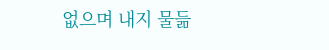없으며 내지 물듦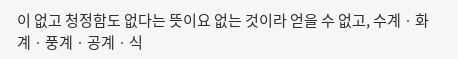이 없고 청정함도 없다는 뜻이요 없는 것이라 얻을 수 없고, 수계ㆍ화계ㆍ풍계ㆍ공계ㆍ식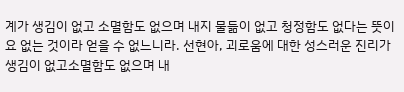계가 생김이 없고 소멸함도 없으며 내지 물듦이 없고 청정함도 없다는 뜻이요 없는 것이라 얻을 수 없느니라. 선현아, 괴로움에 대한 성스러운 진리가 생김이 없고소멸함도 없으며 내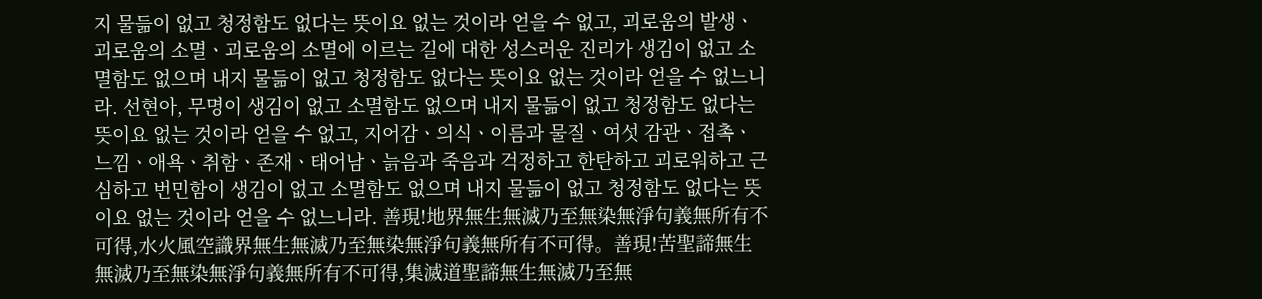지 물듦이 없고 청정함도 없다는 뜻이요 없는 것이라 얻을 수 없고, 괴로움의 발생ㆍ괴로움의 소멸ㆍ괴로움의 소멸에 이르는 길에 대한 성스러운 진리가 생김이 없고 소멸함도 없으며 내지 물듦이 없고 청정함도 없다는 뜻이요 없는 것이라 얻을 수 없느니라. 선현아, 무명이 생김이 없고 소멸함도 없으며 내지 물듦이 없고 청정함도 없다는 뜻이요 없는 것이라 얻을 수 없고, 지어감ㆍ의식ㆍ이름과 물질ㆍ여섯 감관ㆍ접촉ㆍ느낌ㆍ애욕ㆍ취함ㆍ존재ㆍ태어남ㆍ늙음과 죽음과 걱정하고 한탄하고 괴로워하고 근심하고 번민함이 생김이 없고 소멸함도 없으며 내지 물듦이 없고 청정함도 없다는 뜻이요 없는 것이라 얻을 수 없느니라. 善現!地界無生無滅乃至無染無淨句義無所有不可得,水火風空識界無生無滅乃至無染無淨句義無所有不可得。善現!苦聖諦無生無滅乃至無染無淨句義無所有不可得,集滅道聖諦無生無滅乃至無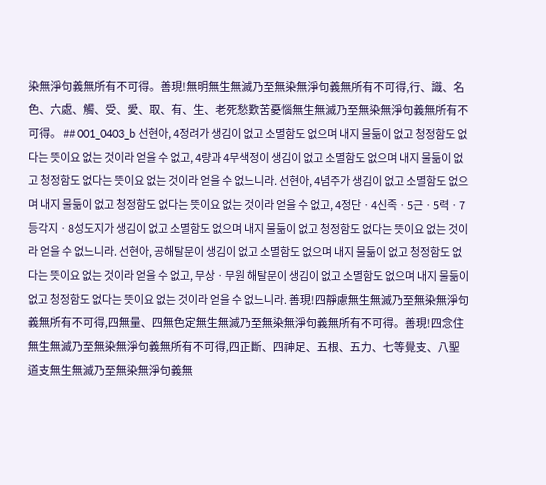染無淨句義無所有不可得。善現!無明無生無滅乃至無染無淨句義無所有不可得,行、識、名色、六處、觸、受、愛、取、有、生、老死愁歎苦憂惱無生無滅乃至無染無淨句義無所有不可得。 ## 001_0403_b 선현아, 4정려가 생김이 없고 소멸함도 없으며 내지 물듦이 없고 청정함도 없다는 뜻이요 없는 것이라 얻을 수 없고, 4량과 4무색정이 생김이 없고 소멸함도 없으며 내지 물듦이 없고 청정함도 없다는 뜻이요 없는 것이라 얻을 수 없느니라. 선현아, 4념주가 생김이 없고 소멸함도 없으며 내지 물듦이 없고 청정함도 없다는 뜻이요 없는 것이라 얻을 수 없고, 4정단ㆍ4신족ㆍ5근ㆍ5력ㆍ7등각지ㆍ8성도지가 생김이 없고 소멸함도 없으며 내지 물듦이 없고 청정함도 없다는 뜻이요 없는 것이라 얻을 수 없느니라. 선현아, 공해탈문이 생김이 없고 소멸함도 없으며 내지 물듦이 없고 청정함도 없다는 뜻이요 없는 것이라 얻을 수 없고, 무상ㆍ무원 해탈문이 생김이 없고 소멸함도 없으며 내지 물듦이 없고 청정함도 없다는 뜻이요 없는 것이라 얻을 수 없느니라. 善現!四靜慮無生無滅乃至無染無淨句義無所有不可得,四無量、四無色定無生無滅乃至無染無淨句義無所有不可得。善現!四念住無生無滅乃至無染無淨句義無所有不可得,四正斷、四神足、五根、五力、七等覺支、八聖道支無生無滅乃至無染無淨句義無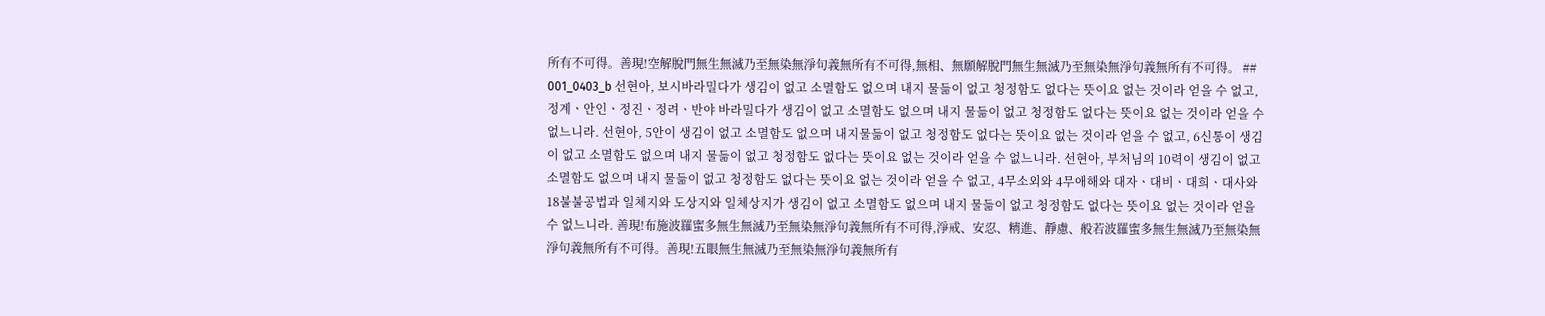所有不可得。善現!空解脫門無生無滅乃至無染無淨句義無所有不可得,無相、無願解脫門無生無滅乃至無染無淨句義無所有不可得。 ## 001_0403_b 선현아, 보시바라밀다가 생김이 없고 소멸함도 없으며 내지 물듦이 없고 청정함도 없다는 뜻이요 없는 것이라 얻을 수 없고, 정계ㆍ안인ㆍ정진ㆍ정려ㆍ반야 바라밀다가 생김이 없고 소멸함도 없으며 내지 물듦이 없고 청정함도 없다는 뜻이요 없는 것이라 얻을 수 없느니라. 선현아, 5안이 생김이 없고 소멸함도 없으며 내지물듦이 없고 청정함도 없다는 뜻이요 없는 것이라 얻을 수 없고, 6신통이 생김이 없고 소멸함도 없으며 내지 물듦이 없고 청정함도 없다는 뜻이요 없는 것이라 얻을 수 없느니라. 선현아, 부처님의 10력이 생김이 없고 소멸함도 없으며 내지 물듦이 없고 청정함도 없다는 뜻이요 없는 것이라 얻을 수 없고, 4무소외와 4무애해와 대자ㆍ대비ㆍ대희ㆍ대사와 18불불공법과 일체지와 도상지와 일체상지가 생김이 없고 소멸함도 없으며 내지 물듦이 없고 청정함도 없다는 뜻이요 없는 것이라 얻을 수 없느니라. 善現!布施波羅蜜多無生無滅乃至無染無淨句義無所有不可得,淨戒、安忍、精進、靜慮、般若波羅蜜多無生無滅乃至無染無淨句義無所有不可得。善現!五眼無生無滅乃至無染無淨句義無所有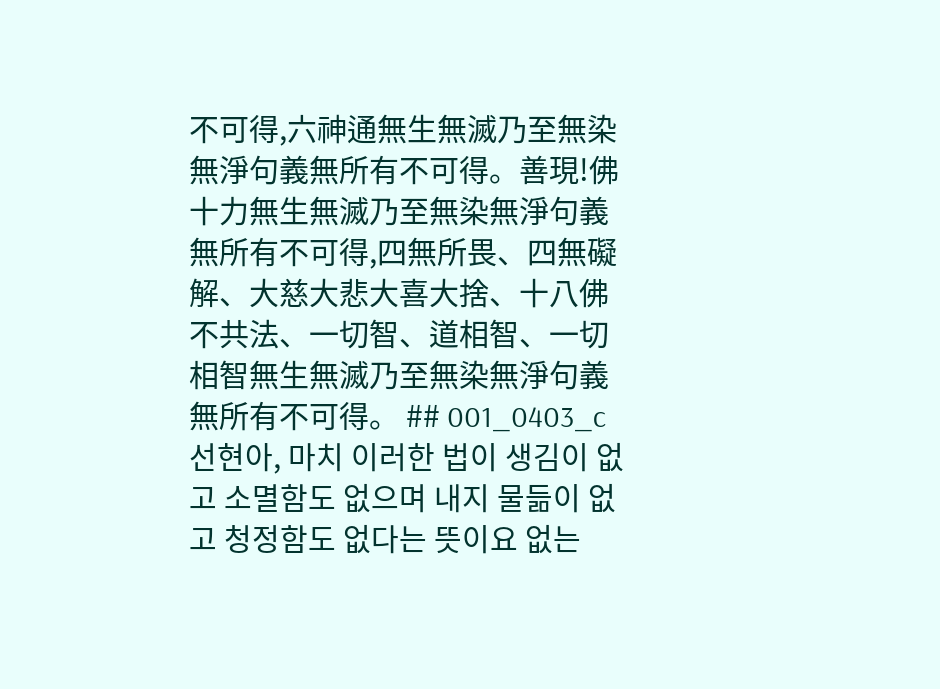不可得,六神通無生無滅乃至無染無淨句義無所有不可得。善現!佛十力無生無滅乃至無染無淨句義無所有不可得,四無所畏、四無礙解、大慈大悲大喜大捨、十八佛不共法、一切智、道相智、一切相智無生無滅乃至無染無淨句義無所有不可得。 ## 001_0403_c 선현아, 마치 이러한 법이 생김이 없고 소멸함도 없으며 내지 물듦이 없고 청정함도 없다는 뜻이요 없는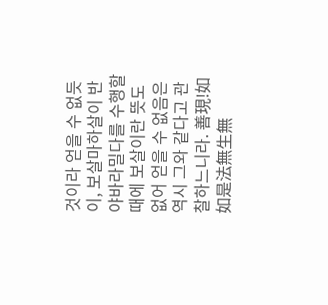것이라 얻을 수 없듯이, 보살마하살이 반야바라밀다를 수행할 때에 보살이란 뜻도 없어 얻을 수 없음은 역시 그와 같다고 관찰하느니라. 善現!如如是法無生無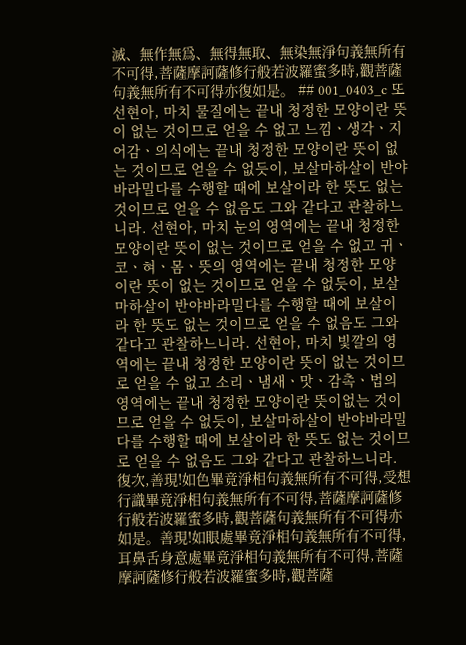滅、無作無爲、無得無取、無染無淨句義無所有不可得,菩薩摩訶薩修行般若波羅蜜多時,觀菩薩句義無所有不可得亦復如是。 ## 001_0403_c 또 선현아, 마치 물질에는 끝내 청정한 모양이란 뜻이 없는 것이므로 얻을 수 없고 느낌ㆍ생각ㆍ지어감ㆍ의식에는 끝내 청정한 모양이란 뜻이 없는 것이므로 얻을 수 없듯이, 보살마하살이 반야바라밀다를 수행할 때에 보살이라 한 뜻도 없는 것이므로 얻을 수 없음도 그와 같다고 관찰하느니라. 선현아, 마치 눈의 영역에는 끝내 청정한 모양이란 뜻이 없는 것이므로 얻을 수 없고 귀ㆍ코ㆍ혀ㆍ몸ㆍ뜻의 영역에는 끝내 청정한 모양이란 뜻이 없는 것이므로 얻을 수 없듯이, 보살마하살이 반야바라밀다를 수행할 때에 보살이라 한 뜻도 없는 것이므로 얻을 수 없음도 그와 같다고 관찰하느니라. 선현아, 마치 빛깔의 영역에는 끝내 청정한 모양이란 뜻이 없는 것이므로 얻을 수 없고 소리ㆍ냄새ㆍ맛ㆍ감촉ㆍ법의 영역에는 끝내 청정한 모양이란 뜻이없는 것이므로 얻을 수 없듯이, 보살마하살이 반야바라밀다를 수행할 때에 보살이라 한 뜻도 없는 것이므로 얻을 수 없음도 그와 같다고 관찰하느니라. 復次,善現!如色畢竟淨相句義無所有不可得,受想行識畢竟淨相句義無所有不可得,菩薩摩訶薩修行般若波羅蜜多時,觀菩薩句義無所有不可得亦如是。善現!如眼處畢竟淨相句義無所有不可得,耳鼻舌身意處畢竟淨相句義無所有不可得,菩薩摩訶薩修行般若波羅蜜多時,觀菩薩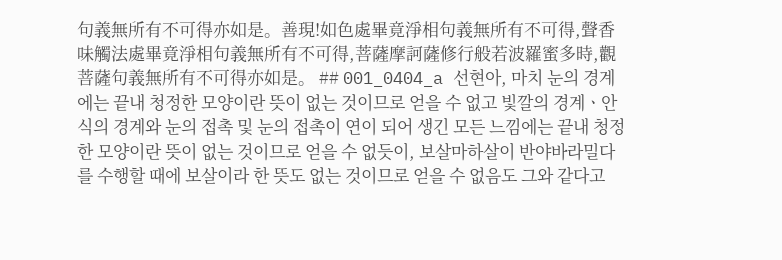句義無所有不可得亦如是。善現!如色處畢竟淨相句義無所有不可得,聲香味觸法處畢竟淨相句義無所有不可得,菩薩摩訶薩修行般若波羅蜜多時,觀菩薩句義無所有不可得亦如是。 ## 001_0404_a 선현아, 마치 눈의 경계에는 끝내 청정한 모양이란 뜻이 없는 것이므로 얻을 수 없고 빛깔의 경계ㆍ안식의 경계와 눈의 접촉 및 눈의 접촉이 연이 되어 생긴 모든 느낌에는 끝내 청정한 모양이란 뜻이 없는 것이므로 얻을 수 없듯이, 보살마하살이 반야바라밀다를 수행할 때에 보살이라 한 뜻도 없는 것이므로 얻을 수 없음도 그와 같다고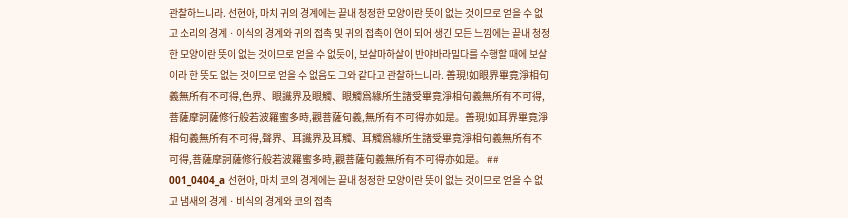관찰하느니라. 선현아, 마치 귀의 경계에는 끝내 청정한 모양이란 뜻이 없는 것이므로 얻을 수 없고 소리의 경계ㆍ이식의 경계와 귀의 접촉 및 귀의 접촉이 연이 되어 생긴 모든 느낌에는 끝내 청정한 모양이란 뜻이 없는 것이므로 얻을 수 없듯이, 보살마하살이 반야바라밀다를 수행할 때에 보살이라 한 뜻도 없는 것이므로 얻을 수 없음도 그와 같다고 관찰하느니라. 善現!如眼界畢竟淨相句義無所有不可得,色界、眼識界及眼觸、眼觸爲緣所生諸受畢竟淨相句義無所有不可得,菩薩摩訶薩修行般若波羅蜜多時,觀菩薩句義,無所有不可得亦如是。善現!如耳界畢竟淨相句義無所有不可得,聲界、耳識界及耳觸、耳觸爲緣所生諸受畢竟淨相句義無所有不可得,菩薩摩訶薩修行般若波羅蜜多時,觀菩薩句義無所有不可得亦如是。 ## 001_0404_a 선현아, 마치 코의 경계에는 끝내 청정한 모양이란 뜻이 없는 것이므로 얻을 수 없고 냄새의 경계ㆍ비식의 경계와 코의 접촉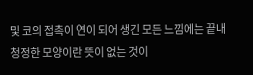및 코의 접촉이 연이 되어 생긴 모든 느낌에는 끝내 청정한 모양이란 뜻이 없는 것이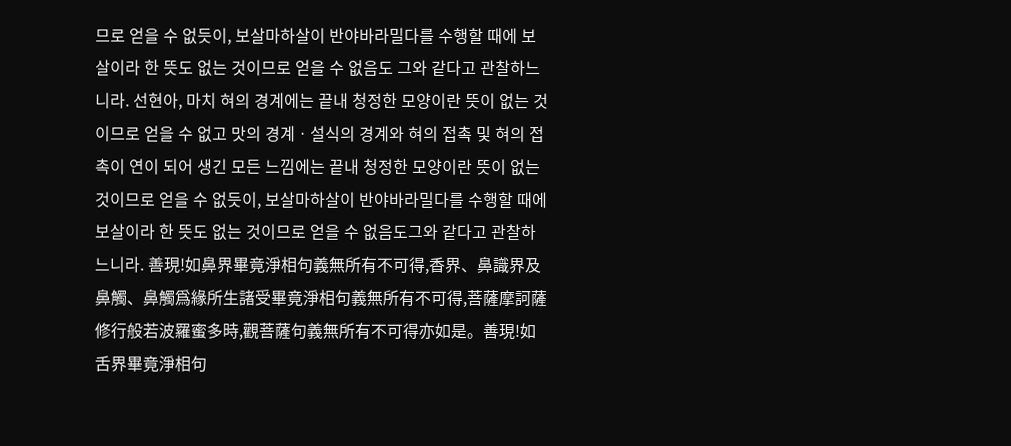므로 얻을 수 없듯이, 보살마하살이 반야바라밀다를 수행할 때에 보살이라 한 뜻도 없는 것이므로 얻을 수 없음도 그와 같다고 관찰하느니라. 선현아, 마치 혀의 경계에는 끝내 청정한 모양이란 뜻이 없는 것이므로 얻을 수 없고 맛의 경계ㆍ설식의 경계와 혀의 접촉 및 혀의 접촉이 연이 되어 생긴 모든 느낌에는 끝내 청정한 모양이란 뜻이 없는 것이므로 얻을 수 없듯이, 보살마하살이 반야바라밀다를 수행할 때에 보살이라 한 뜻도 없는 것이므로 얻을 수 없음도그와 같다고 관찰하느니라. 善現!如鼻界畢竟淨相句義無所有不可得,香界、鼻識界及鼻觸、鼻觸爲緣所生諸受畢竟淨相句義無所有不可得,菩薩摩訶薩修行般若波羅蜜多時,觀菩薩句義無所有不可得亦如是。善現!如舌界畢竟淨相句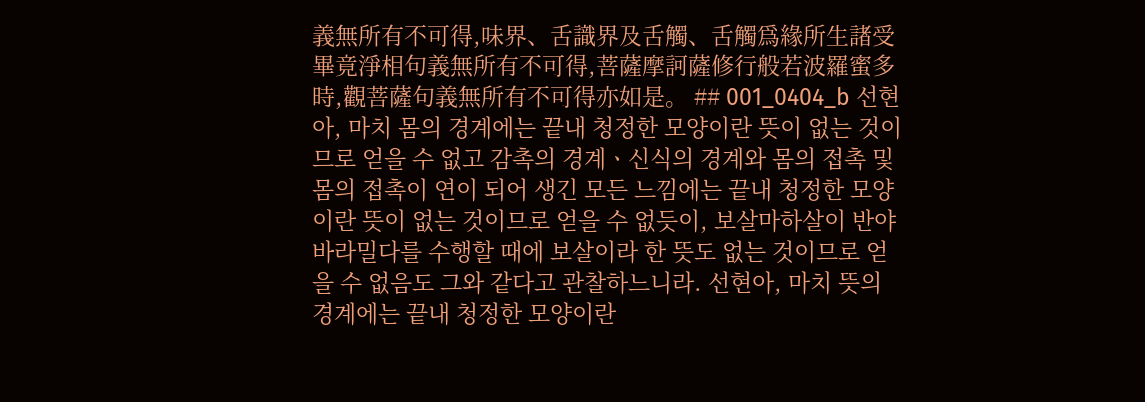義無所有不可得,味界、舌識界及舌觸、舌觸爲緣所生諸受畢竟淨相句義無所有不可得,菩薩摩訶薩修行般若波羅蜜多時,觀菩薩句義無所有不可得亦如是。 ## 001_0404_b 선현아, 마치 몸의 경계에는 끝내 청정한 모양이란 뜻이 없는 것이므로 얻을 수 없고 감촉의 경계ㆍ신식의 경계와 몸의 접촉 및 몸의 접촉이 연이 되어 생긴 모든 느낌에는 끝내 청정한 모양이란 뜻이 없는 것이므로 얻을 수 없듯이, 보살마하살이 반야바라밀다를 수행할 때에 보살이라 한 뜻도 없는 것이므로 얻을 수 없음도 그와 같다고 관찰하느니라. 선현아, 마치 뜻의 경계에는 끝내 청정한 모양이란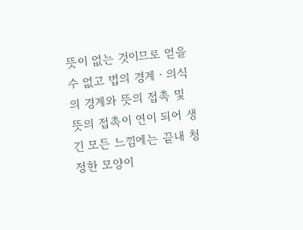뜻이 없는 것이므로 얻을 수 없고 법의 경계ㆍ의식의 경계와 뜻의 접촉 및 뜻의 접촉이 연이 되어 생긴 모든 느낌에는 끝내 청정한 모양이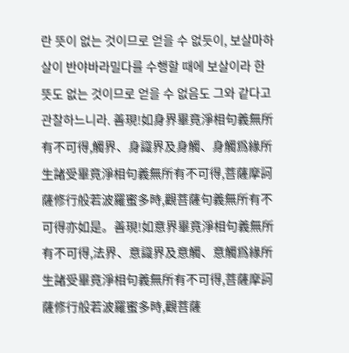란 뜻이 없는 것이므로 얻을 수 없듯이, 보살마하살이 반야바라밀다를 수행할 때에 보살이라 한 뜻도 없는 것이므로 얻을 수 없음도 그와 같다고 관찰하느니라. 善現!如身界畢竟淨相句義無所有不可得,觸界、身識界及身觸、身觸爲緣所生諸受畢竟淨相句義無所有不可得,菩薩摩訶薩修行般若波羅蜜多時,觀菩薩句義無所有不可得亦如是。善現!如意界畢竟淨相句義無所有不可得,法界、意識界及意觸、意觸爲緣所生諸受畢竟淨相句義無所有不可得,菩薩摩訶薩修行般若波羅蜜多時,觀菩薩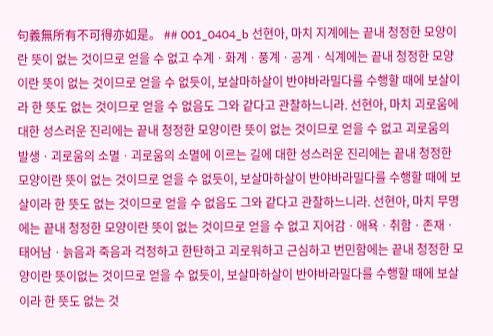句義無所有不可得亦如是。 ## 001_0404_b 선현아, 마치 지계에는 끝내 청정한 모양이란 뜻이 없는 것이므로 얻을 수 없고 수계ㆍ화계ㆍ풍계ㆍ공계ㆍ식계에는 끝내 청정한 모양이란 뜻이 없는 것이므로 얻을 수 없듯이, 보살마하살이 반야바라밀다를 수행할 때에 보살이라 한 뜻도 없는 것이므로 얻을 수 없음도 그와 같다고 관찰하느니라. 선현아, 마치 괴로움에 대한 성스러운 진리에는 끝내 청정한 모양이란 뜻이 없는 것이므로 얻을 수 없고 괴로움의 발생ㆍ괴로움의 소멸ㆍ괴로움의 소멸에 이르는 길에 대한 성스러운 진리에는 끝내 청정한 모양이란 뜻이 없는 것이므로 얻을 수 없듯이, 보살마하살이 반야바라밀다를 수행할 때에 보살이라 한 뜻도 없는 것이므로 얻을 수 없음도 그와 같다고 관찰하느니라. 선현아, 마치 무명에는 끝내 청정한 모양이란 뜻이 없는 것이므로 얻을 수 없고 지어감ㆍ애욕ㆍ취함ㆍ존재ㆍ태어남ㆍ늙음과 죽음과 걱정하고 한탄하고 괴로워하고 근심하고 번민함에는 끝내 청정한 모양이란 뜻이없는 것이므로 얻을 수 없듯이, 보살마하살이 반야바라밀다를 수행할 때에 보살이라 한 뜻도 없는 것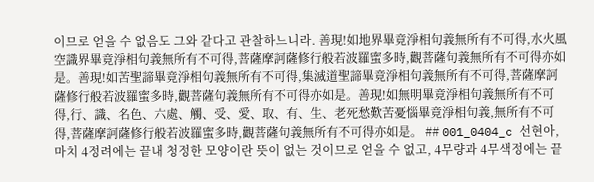이므로 얻을 수 없음도 그와 같다고 관찰하느니라. 善現!如地界畢竟淨相句義無所有不可得,水火風空識界畢竟淨相句義無所有不可得,菩薩摩訶薩修行般若波羅蜜多時,觀菩薩句義無所有不可得亦如是。善現!如苦聖諦畢竟淨相句義無所有不可得,集滅道聖諦畢竟淨相句義無所有不可得,菩薩摩訶薩修行般若波羅蜜多時,觀菩薩句義無所有不可得亦如是。善現!如無明畢竟淨相句義無所有不可得,行、識、名色、六處、觸、受、愛、取、有、生、老死愁歎苦憂惱畢竟淨相句義,無所有不可得,菩薩摩訶薩修行般若波羅蜜多時,觀菩薩句義無所有不可得亦如是。 ## 001_0404_c 선현아, 마치 4정려에는 끝내 청정한 모양이란 뜻이 없는 것이므로 얻을 수 없고, 4무량과 4무색정에는 끝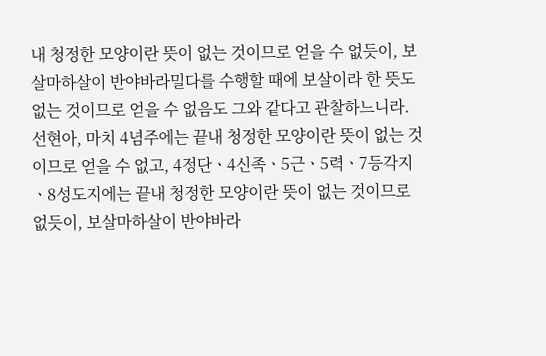내 청정한 모양이란 뜻이 없는 것이므로 얻을 수 없듯이, 보살마하살이 반야바라밀다를 수행할 때에 보살이라 한 뜻도 없는 것이므로 얻을 수 없음도 그와 같다고 관찰하느니라. 선현아, 마치 4념주에는 끝내 청정한 모양이란 뜻이 없는 것이므로 얻을 수 없고, 4정단ㆍ4신족ㆍ5근ㆍ5력ㆍ7등각지ㆍ8성도지에는 끝내 청정한 모양이란 뜻이 없는 것이므로 없듯이, 보살마하살이 반야바라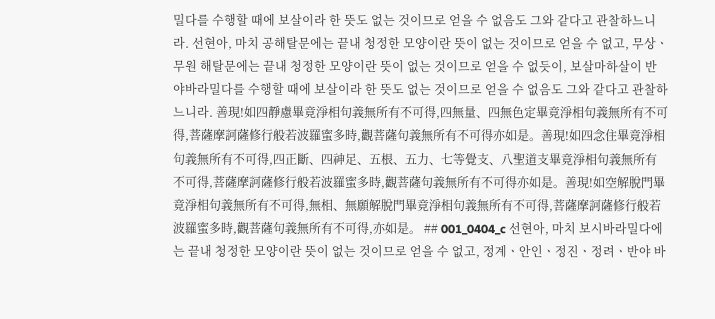밀다를 수행할 때에 보살이라 한 뜻도 없는 것이므로 얻을 수 없음도 그와 같다고 관찰하느니라. 선현아, 마치 공해탈문에는 끝내 청정한 모양이란 뜻이 없는 것이므로 얻을 수 없고, 무상ㆍ무원 해탈문에는 끝내 청정한 모양이란 뜻이 없는 것이므로 얻을 수 없듯이, 보살마하살이 반야바라밀다를 수행할 때에 보살이라 한 뜻도 없는 것이므로 얻을 수 없음도 그와 같다고 관찰하느니라. 善現!如四靜慮畢竟淨相句義無所有不可得,四無量、四無色定畢竟淨相句義無所有不可得,菩薩摩訶薩修行般若波羅蜜多時,觀菩薩句義無所有不可得亦如是。善現!如四念住畢竟淨相句義無所有不可得,四正斷、四神足、五根、五力、七等覺支、八聖道支畢竟淨相句義無所有不可得,菩薩摩訶薩修行般若波羅蜜多時,觀菩薩句義無所有不可得亦如是。善現!如空解脫門畢竟淨相句義無所有不可得,無相、無願解脫門畢竟淨相句義無所有不可得,菩薩摩訶薩修行般若波羅蜜多時,觀菩薩句義無所有不可得,亦如是。 ## 001_0404_c 선현아, 마치 보시바라밀다에는 끝내 청정한 모양이란 뜻이 없는 것이므로 얻을 수 없고, 정계ㆍ안인ㆍ정진ㆍ정려ㆍ반야 바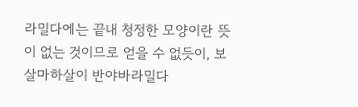라밀다에는 끝내 청정한 모양이란 뜻이 없는 것이므로 얻을 수 없듯이, 보살마하살이 반야바라밀다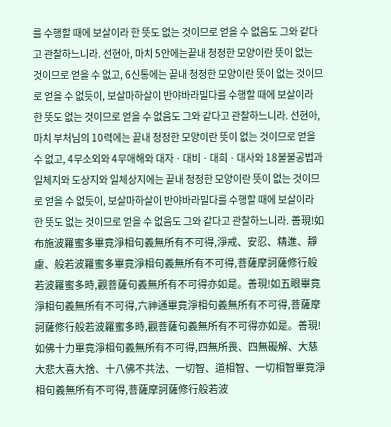를 수행할 때에 보살이라 한 뜻도 없는 것이므로 얻을 수 없음도 그와 같다고 관찰하느니라. 선현아, 마치 5안에는끝내 청정한 모양이란 뜻이 없는 것이므로 얻을 수 없고, 6신통에는 끝내 청정한 모양이란 뜻이 없는 것이므로 얻을 수 없듯이, 보살마하살이 반야바라밀다를 수행할 때에 보살이라 한 뜻도 없는 것이므로 얻을 수 없음도 그와 같다고 관찰하느니라. 선현아, 마치 부처님의 10력에는 끝내 청정한 모양이란 뜻이 없는 것이므로 얻을 수 없고, 4무소외와 4무애해와 대자ㆍ대비ㆍ대희ㆍ대사와 18불불공법과 일체지와 도상지와 일체상지에는 끝내 청정한 모양이란 뜻이 없는 것이므로 얻을 수 없듯이, 보살마하살이 반야바라밀다를 수행할 때에 보살이라 한 뜻도 없는 것이므로 얻을 수 없음도 그와 같다고 관찰하느니라. 善現!如布施波羅蜜多畢竟淨相句義無所有不可得,淨戒、安忍、精進、靜慮、般若波羅蜜多畢竟淨相句義無所有不可得,菩薩摩訶薩修行般若波羅蜜多時,觀菩薩句義無所有不可得亦如是。善現!如五眼畢竟淨相句義無所有不可得,六神通畢竟淨相句義無所有不可得,菩薩摩訶薩修行般若波羅蜜多時,觀菩薩句義無所有不可得亦如是。善現!如佛十力畢竟淨相句義無所有不可得,四無所畏、四無礙解、大慈大悲大喜大捨、十八佛不共法、一切智、道相智、一切相智畢竟淨相句義無所有不可得,菩薩摩訶薩修行般若波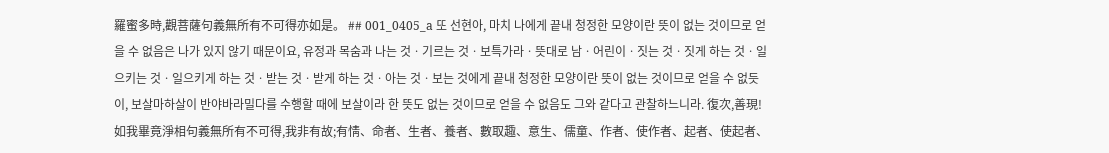羅蜜多時,觀菩薩句義無所有不可得亦如是。 ## 001_0405_a 또 선현아, 마치 나에게 끝내 청정한 모양이란 뜻이 없는 것이므로 얻을 수 없음은 나가 있지 않기 때문이요, 유정과 목숨과 나는 것ㆍ기르는 것ㆍ보특가라ㆍ뜻대로 남ㆍ어린이ㆍ짓는 것ㆍ짓게 하는 것ㆍ일으키는 것ㆍ일으키게 하는 것ㆍ받는 것ㆍ받게 하는 것ㆍ아는 것ㆍ보는 것에게 끝내 청정한 모양이란 뜻이 없는 것이므로 얻을 수 없듯이, 보살마하살이 반야바라밀다를 수행할 때에 보살이라 한 뜻도 없는 것이므로 얻을 수 없음도 그와 같다고 관찰하느니라. 復次,善現!如我畢竟淨相句義無所有不可得,我非有故;有情、命者、生者、養者、數取趣、意生、儒童、作者、使作者、起者、使起者、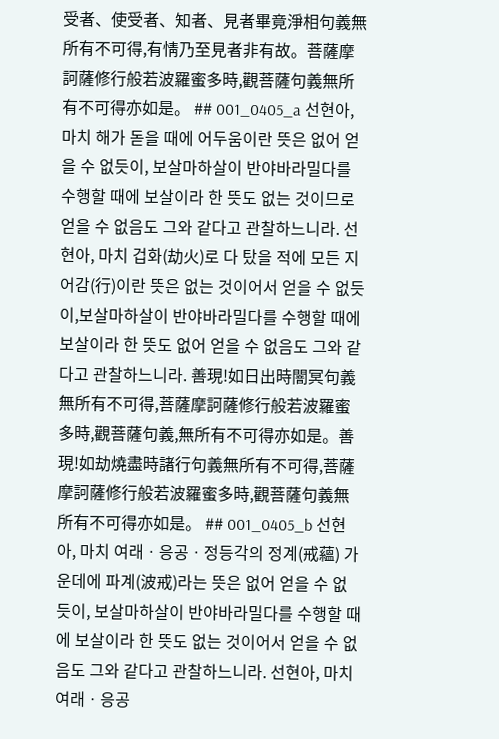受者、使受者、知者、見者畢竟淨相句義無所有不可得,有情乃至見者非有故。菩薩摩訶薩修行般若波羅蜜多時,觀菩薩句義無所有不可得亦如是。 ## 001_0405_a 선현아, 마치 해가 돋을 때에 어두움이란 뜻은 없어 얻을 수 없듯이, 보살마하살이 반야바라밀다를 수행할 때에 보살이라 한 뜻도 없는 것이므로 얻을 수 없음도 그와 같다고 관찰하느니라. 선현아, 마치 겁화(劫火)로 다 탔을 적에 모든 지어감(行)이란 뜻은 없는 것이어서 얻을 수 없듯이,보살마하살이 반야바라밀다를 수행할 때에 보살이라 한 뜻도 없어 얻을 수 없음도 그와 같다고 관찰하느니라. 善現!如日出時闇冥句義無所有不可得,菩薩摩訶薩修行般若波羅蜜多時,觀菩薩句義,無所有不可得亦如是。善現!如劫燒盡時諸行句義無所有不可得,菩薩摩訶薩修行般若波羅蜜多時,觀菩薩句義無所有不可得亦如是。 ## 001_0405_b 선현아, 마치 여래ㆍ응공ㆍ정등각의 정계(戒蘊) 가운데에 파계(波戒)라는 뜻은 없어 얻을 수 없듯이, 보살마하살이 반야바라밀다를 수행할 때에 보살이라 한 뜻도 없는 것이어서 얻을 수 없음도 그와 같다고 관찰하느니라. 선현아, 마치 여래ㆍ응공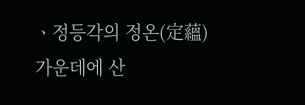ㆍ정등각의 정온(定蘊) 가운데에 산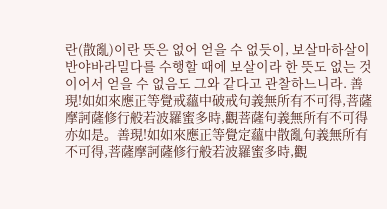란(散亂)이란 뜻은 없어 얻을 수 없듯이, 보살마하살이 반야바라밀다를 수행할 때에 보살이라 한 뜻도 없는 것이어서 얻을 수 없음도 그와 같다고 관찰하느니라. 善現!如如來應正等覺戒蘊中破戒句義無所有不可得,菩薩摩訶薩修行般若波羅蜜多時,觀菩薩句義無所有不可得亦如是。善現!如如來應正等覺定蘊中散亂句義無所有不可得,菩薩摩訶薩修行般若波羅蜜多時,觀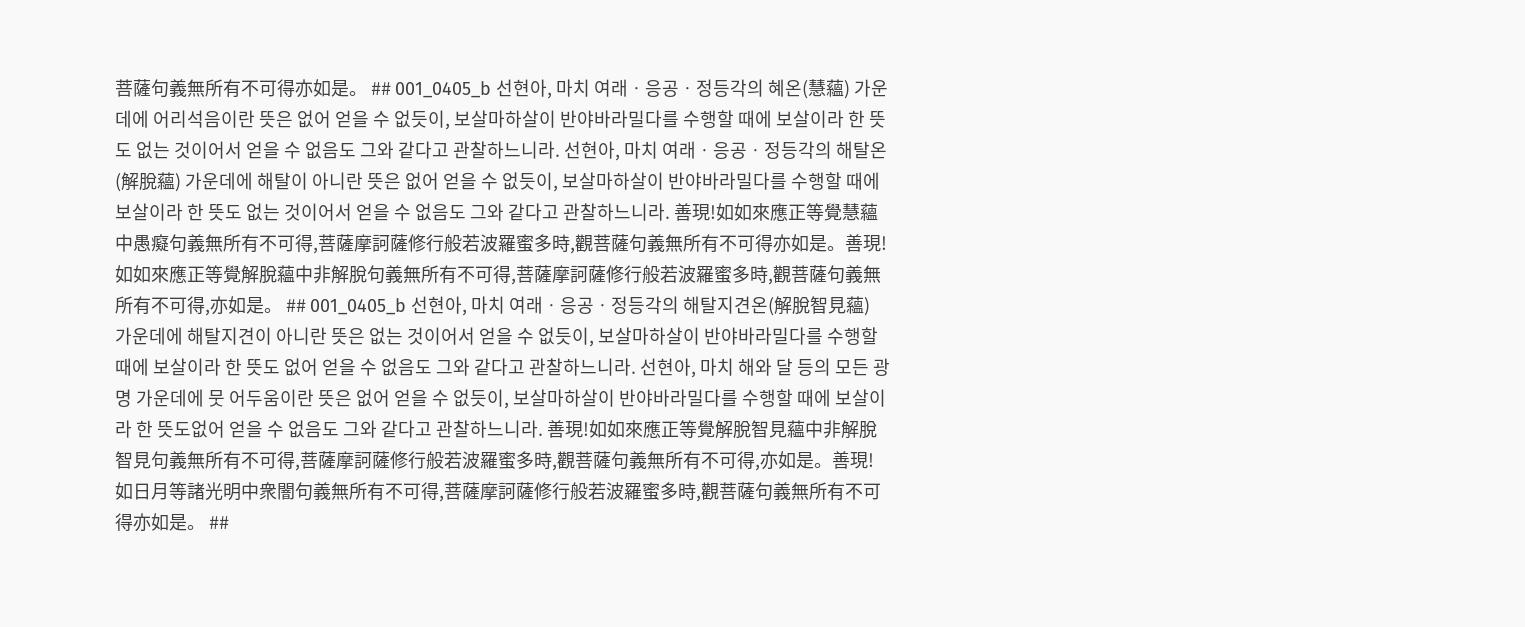菩薩句義無所有不可得亦如是。 ## 001_0405_b 선현아, 마치 여래ㆍ응공ㆍ정등각의 혜온(慧蘊) 가운데에 어리석음이란 뜻은 없어 얻을 수 없듯이, 보살마하살이 반야바라밀다를 수행할 때에 보살이라 한 뜻도 없는 것이어서 얻을 수 없음도 그와 같다고 관찰하느니라. 선현아, 마치 여래ㆍ응공ㆍ정등각의 해탈온(解脫蘊) 가운데에 해탈이 아니란 뜻은 없어 얻을 수 없듯이, 보살마하살이 반야바라밀다를 수행할 때에 보살이라 한 뜻도 없는 것이어서 얻을 수 없음도 그와 같다고 관찰하느니라. 善現!如如來應正等覺慧蘊中愚癡句義無所有不可得,菩薩摩訶薩修行般若波羅蜜多時,觀菩薩句義無所有不可得亦如是。善現!如如來應正等覺解脫蘊中非解脫句義無所有不可得,菩薩摩訶薩修行般若波羅蜜多時,觀菩薩句義無所有不可得,亦如是。 ## 001_0405_b 선현아, 마치 여래ㆍ응공ㆍ정등각의 해탈지견온(解脫智見蘊) 가운데에 해탈지견이 아니란 뜻은 없는 것이어서 얻을 수 없듯이, 보살마하살이 반야바라밀다를 수행할 때에 보살이라 한 뜻도 없어 얻을 수 없음도 그와 같다고 관찰하느니라. 선현아, 마치 해와 달 등의 모든 광명 가운데에 뭇 어두움이란 뜻은 없어 얻을 수 없듯이, 보살마하살이 반야바라밀다를 수행할 때에 보살이라 한 뜻도없어 얻을 수 없음도 그와 같다고 관찰하느니라. 善現!如如來應正等覺解脫智見蘊中非解脫智見句義無所有不可得,菩薩摩訶薩修行般若波羅蜜多時,觀菩薩句義無所有不可得,亦如是。善現!如日月等諸光明中衆闇句義無所有不可得,菩薩摩訶薩修行般若波羅蜜多時,觀菩薩句義無所有不可得亦如是。 ##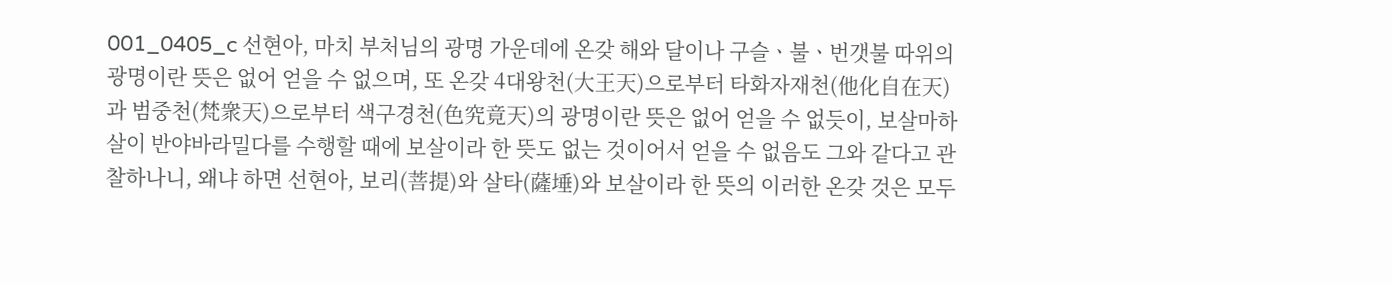001_0405_c 선현아, 마치 부처님의 광명 가운데에 온갖 해와 달이나 구슬ㆍ불ㆍ번갯불 따위의 광명이란 뜻은 없어 얻을 수 없으며, 또 온갖 4대왕천(大王天)으로부터 타화자재천(他化自在天)과 범중천(梵衆天)으로부터 색구경천(色究竟天)의 광명이란 뜻은 없어 얻을 수 없듯이, 보살마하살이 반야바라밀다를 수행할 때에 보살이라 한 뜻도 없는 것이어서 얻을 수 없음도 그와 같다고 관찰하나니, 왜냐 하면 선현아, 보리(菩提)와 살타(薩埵)와 보살이라 한 뜻의 이러한 온갖 것은 모두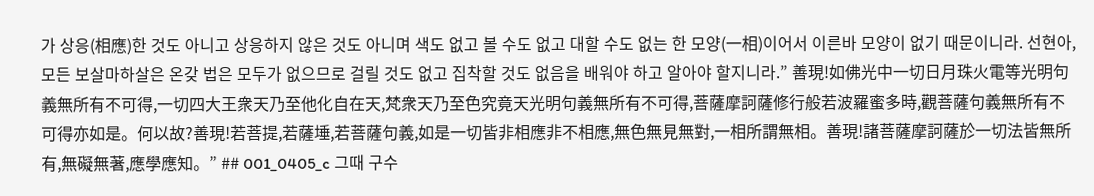가 상응(相應)한 것도 아니고 상응하지 않은 것도 아니며 색도 없고 볼 수도 없고 대할 수도 없는 한 모양(一相)이어서 이른바 모양이 없기 때문이니라. 선현아, 모든 보살마하살은 온갖 법은 모두가 없으므로 걸릴 것도 없고 집착할 것도 없음을 배워야 하고 알아야 할지니라.” 善現!如佛光中一切日月珠火電等光明句義無所有不可得,一切四大王衆天乃至他化自在天,梵衆天乃至色究竟天光明句義無所有不可得,菩薩摩訶薩修行般若波羅蜜多時,觀菩薩句義無所有不可得亦如是。何以故?善現!若菩提,若薩埵,若菩薩句義,如是一切皆非相應非不相應,無色無見無對,一相所謂無相。善現!諸菩薩摩訶薩於一切法皆無所有,無礙無著,應學應知。” ## 001_0405_c 그때 구수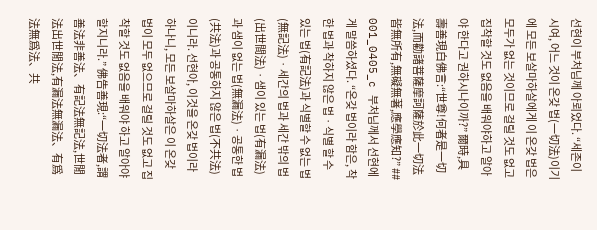선현이 부처님께 아뢰었다. “세존이시여, 어느 것이 온갖 법(一切法)이기에 모든 보살마하살에게 이 온갖 법은 모두가 없는 것이므로 걸릴 것도 없고 집착할 것도 없음을 배워야하고 알아야 한다고 권하시나이까?” 爾時,具壽善現白佛言:“世尊!何者是一切法,而勸諸菩薩摩訶薩於此一切法皆無所有,無礙無著,應學應知?” ## 001_0405_c 부처님께서 선현에게 말씀하셨다. “온갖 법이라 함은, 착한 법과 착하지 않은 법ㆍ식별 할 수 있는 법(有記法)과 식별할 수 없는 법(無記法)ㆍ세간의 법과 세간 밖의 법(出世間法)ㆍ샘이 있는 법(有漏法)과 샘이 없는 법(無漏法)ㆍ공통한 법(共法)과 공통하지 않은 법(不共法)이니라. 선현아, 이것을 온갖 법이라 하나니, 모든 보살마하살은 이 온갖 법이 모두 없으므로 걸릴 것도 없고 집착할 것도 없음을 배워야 하고 알아야 할지니라.” 佛告善現:“一切法者,謂善法非善法、有記法無記法,世閒法出世閒法,有漏法無漏法、有爲法無爲法、共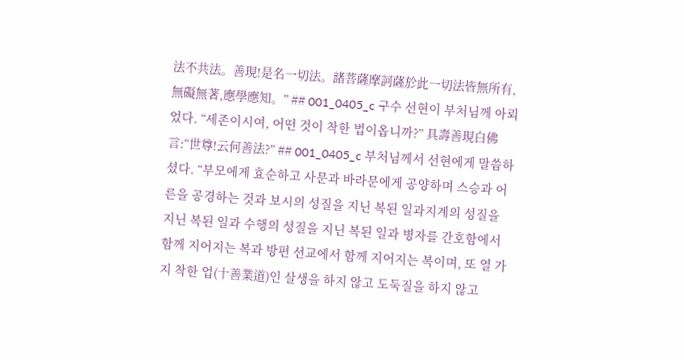法不共法。善現!是名一切法。諸菩薩摩訶薩於此一切法皆無所有,無礙無著,應學應知。” ## 001_0405_c 구수 선현이 부처님께 아뢰었다. “세존이시여, 어떤 것이 착한 법이옵니까?” 具壽善現白佛言:“世尊!云何善法?” ## 001_0405_c 부처님께서 선현에게 말씀하셨다. “부모에게 효순하고 사문과 바라문에게 공양하며 스승과 어른을 공경하는 것과 보시의 성질을 지닌 복된 일과지계의 성질을 지닌 복된 일과 수행의 성질을 지닌 복된 일과 병자를 간호함에서 함께 지어지는 복과 방편 선교에서 함께 지어지는 복이며, 또 열 가지 착한 업(十善業道)인 살생을 하지 않고 도둑질을 하지 않고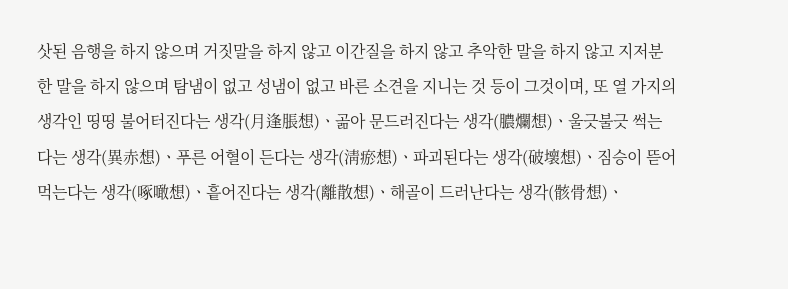삿된 음행을 하지 않으며 거짓말을 하지 않고 이간질을 하지 않고 추악한 말을 하지 않고 지저분한 말을 하지 않으며 탐냄이 없고 성냄이 없고 바른 소견을 지니는 것 등이 그것이며, 또 열 가지의 생각인 띵띵 불어터진다는 생각(月逢脹想)ㆍ곪아 문드러진다는 생각(膿爛想)ㆍ울긋불긋 썩는다는 생각(異赤想)ㆍ푸른 어혈이 든다는 생각(淸瘀想)ㆍ파괴된다는 생각(破壞想)ㆍ짐승이 뜯어먹는다는 생각(啄噉想)ㆍ흩어진다는 생각(離散想)ㆍ해골이 드러난다는 생각(骸骨想)ㆍ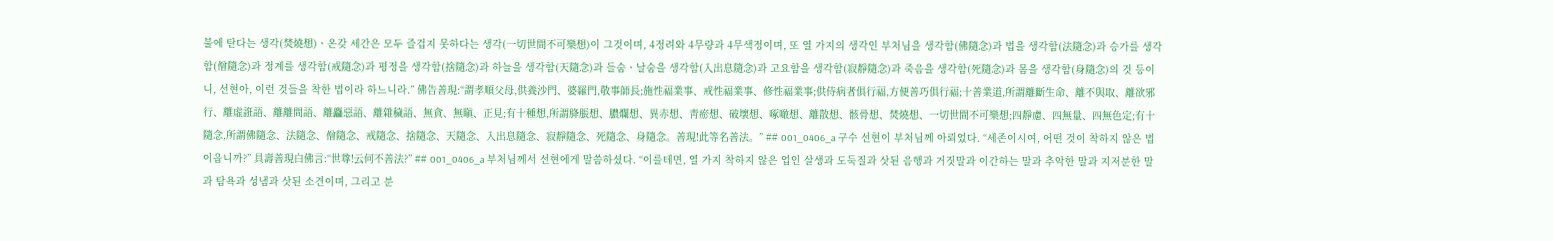불에 탄다는 생각(焚燒想)ㆍ온갖 세간은 모두 즐겁지 못하다는 생각(一切世間不可樂想)이 그것이며, 4정려와 4무량과 4무색정이며, 또 열 가지의 생각인 부처님을 생각함(佛隨念)과 법을 생각함(法隨念)과 승가를 생각함(僧隨念)과 정계를 생각함(戒隨念)과 평정을 생각함(捨隨念)과 하늘을 생각함(天隨念)과 들숨ㆍ날숨을 생각함(入出息隨念)과 고요함을 생각함(寂靜隨念)과 죽음을 생각함(死隨念)과 몸을 생각함(身隨念)의 것 등이니, 선현아, 이런 것들을 착한 법이라 하느니라.” 佛告善現:“謂孝順父母,供養沙門、婆羅門,敬事師長;施性福業事、戒性福業事、修性福業事;供侍病者俱行福,方便善巧俱行福;十善業道,所謂離斷生命、離不與取、離欲邪行、離虛誑語、離離間語、離麤惡語、離雜穢語、無貪、無瞋、正見;有十種想,所謂胮脹想、膿爛想、異赤想、靑瘀想、破壞想、啄噉想、離散想、骸骨想、焚燒想、一切世間不可樂想;四靜慮、四無量、四無色定;有十隨念,所謂佛隨念、法隨念、僧隨念、戒隨念、捨隨念、天隨念、入出息隨念、寂靜隨念、死隨念、身隨念。善現!此等名善法。” ## 001_0406_a 구수 선현이 부처님께 아뢰었다. “세존이시여, 어떤 것이 착하지 않은 법이옵니까?” 具壽善現白佛言:“世尊!云何不善法?” ## 001_0406_a 부처님께서 선현에게 말씀하셨다. “이를테면, 열 가지 착하지 않은 업인 살생과 도둑질과 삿된 음행과 거짓말과 이간하는 말과 추악한 말과 지저분한 말과 탐욕과 성냄과 삿된 소견이며, 그리고 분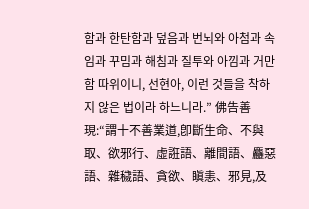함과 한탄함과 덮음과 번뇌와 아첨과 속임과 꾸밈과 해침과 질투와 아낌과 거만함 따위이니, 선현아, 이런 것들을 착하지 않은 법이라 하느니라.” 佛告善現:“謂十不善業道,卽斷生命、不與取、欲邪行、虛誑語、離間語、麤惡語、雜穢語、貪欲、瞋恚、邪見,及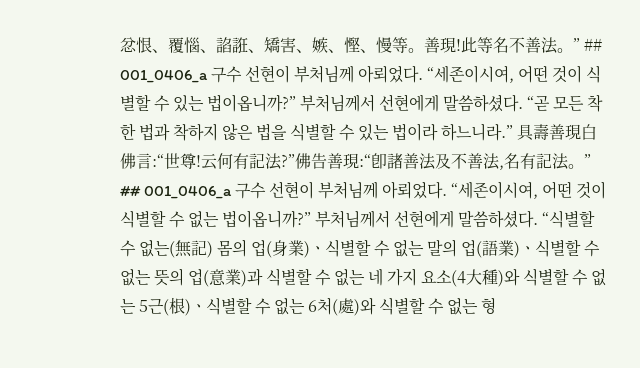忿恨、覆惱、諂誑、矯害、嫉、慳、慢等。善現!此等名不善法。” ## 001_0406_a 구수 선현이 부처님께 아뢰었다. “세존이시여, 어떤 것이 식별할 수 있는 법이옵니까?” 부처님께서 선현에게 말씀하셨다. “곧 모든 착한 법과 착하지 않은 법을 식별할 수 있는 법이라 하느니라.” 具壽善現白佛言:“世尊!云何有記法?”佛告善現:“卽諸善法及不善法,名有記法。” ## 001_0406_a 구수 선현이 부처님께 아뢰었다. “세존이시여, 어떤 것이 식별할 수 없는 법이옵니까?” 부처님께서 선현에게 말씀하셨다. “식별할 수 없는(無記) 몸의 업(身業)ㆍ식별할 수 없는 말의 업(語業)ㆍ식별할 수 없는 뜻의 업(意業)과 식별할 수 없는 네 가지 요소(4大種)와 식별할 수 없는 5근(根)ㆍ식별할 수 없는 6처(處)와 식별할 수 없는 형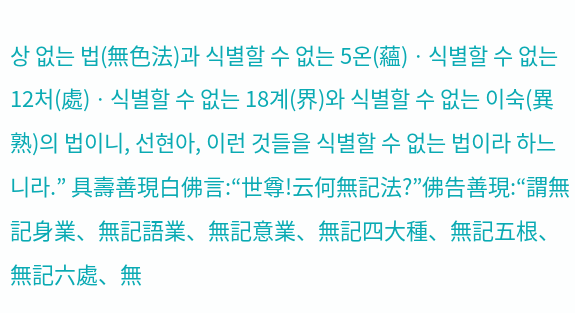상 없는 법(無色法)과 식별할 수 없는 5온(蘊)ㆍ식별할 수 없는 12처(處)ㆍ식별할 수 없는 18계(界)와 식별할 수 없는 이숙(異熟)의 법이니, 선현아, 이런 것들을 식별할 수 없는 법이라 하느니라.” 具壽善現白佛言:“世尊!云何無記法?”佛告善現:“謂無記身業、無記語業、無記意業、無記四大種、無記五根、無記六處、無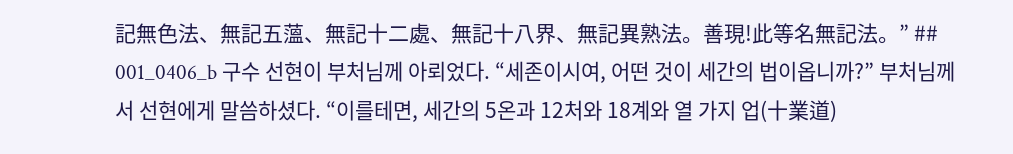記無色法、無記五薀、無記十二處、無記十八界、無記異熟法。善現!此等名無記法。” ## 001_0406_b 구수 선현이 부처님께 아뢰었다. “세존이시여, 어떤 것이 세간의 법이옵니까?” 부처님께서 선현에게 말씀하셨다. “이를테면, 세간의 5온과 12처와 18계와 열 가지 업(十業道)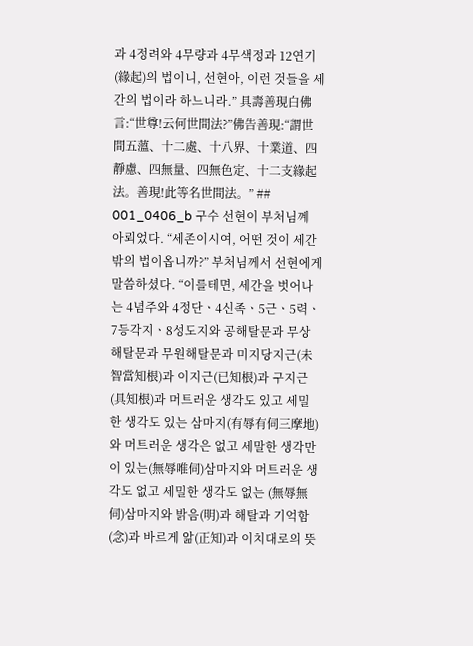과 4정려와 4무량과 4무색정과 12연기(緣起)의 법이니, 선현아, 이런 것들을 세간의 법이라 하느니라.” 具壽善現白佛言:“世尊!云何世間法?”佛告善現:“謂世間五薀、十二處、十八界、十業道、四靜慮、四無量、四無色定、十二支緣起法。善現!此等名世間法。” ## 001_0406_b 구수 선현이 부처님꼐 아뢰었다. “세존이시여, 어떤 것이 세간 밖의 법이옵니까?” 부처님께서 선현에게 말씀하셨다. “이를테면, 세간을 벗어나는 4념주와 4정단ㆍ4신족ㆍ5근ㆍ5력ㆍ7등각지ㆍ8성도지와 공해탈문과 무상해탈문과 무원해탈문과 미지당지근(未智當知根)과 이지근(已知根)과 구지근(具知根)과 머트러운 생각도 있고 세밀한 생각도 있는 삼마지(有辱有伺三摩地)와 머트러운 생각은 없고 세말한 생각만이 있는(無辱唯伺)삼마지와 머트러운 생각도 없고 세밀한 생각도 없는 (無辱無伺)삼마지와 밝음(明)과 해탈과 기억함(念)과 바르게 앎(正知)과 이치대로의 뜻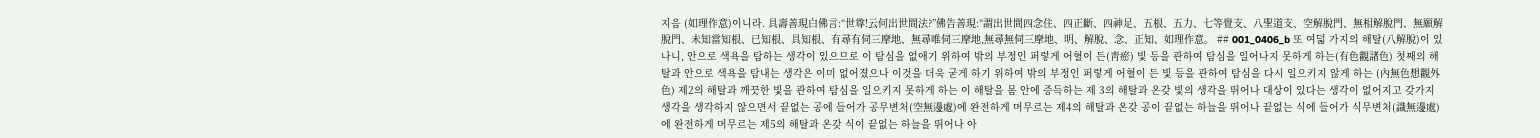지음 (如理作意)이니라. 具壽善現白佛言:“世尊!云何出世間法?”佛告善現:“謂出世間四念住、四正斷、四神足、五根、五力、七等覺支、八聖道支、空解脫門、無相解脫門、無願解脫門、未知當知根、已知根、具知根、有尋有伺三摩地、無尋唯伺三摩地,無尋無伺三摩地、明、解脫、念、正知、如理作意。 ## 001_0406_b 또 여덟 가지의 해탈(八解脫)이 있나니, 안으로 색욕을 탐하는 생각이 있으므로 이 탐심을 없애기 위하여 밖의 부정인 퍼렇게 어혈이 든(靑瘀) 빛 등을 관하여 탐심을 일어나지 못하게 하는(有色觀諸色) 첫째의 해탈과 안으로 색욕을 탐내는 생각은 이미 없어졌으나 이것을 더욱 굳게 하기 위하여 밖의 부정인 퍼렇게 어혈이 든 빛 등을 관하여 탐심을 다시 일으키지 않게 하는 (內無色想觀外色) 제2의 해탈과 깨끗한 빛을 관하여 탐심을 일으키지 못하게 하는 이 해탈을 몸 안에 증득하는 제 3의 해탈과 온갖 빛의 생각을 뛰어나 대상이 있다는 생각이 없어지고 갖가지 생각을 생각하지 않으면서 끝없는 공에 들어가 공무변처(空無邊處)에 완전하게 머무르는 제4의 해탈과 온갖 공이 끝없는 하늘을 뛰어나 끝없는 식에 들어가 식무변처(識無邊處)에 완전하게 머무르는 제5의 해탈과 온갖 식이 끝없는 하늘을 뛰어나 아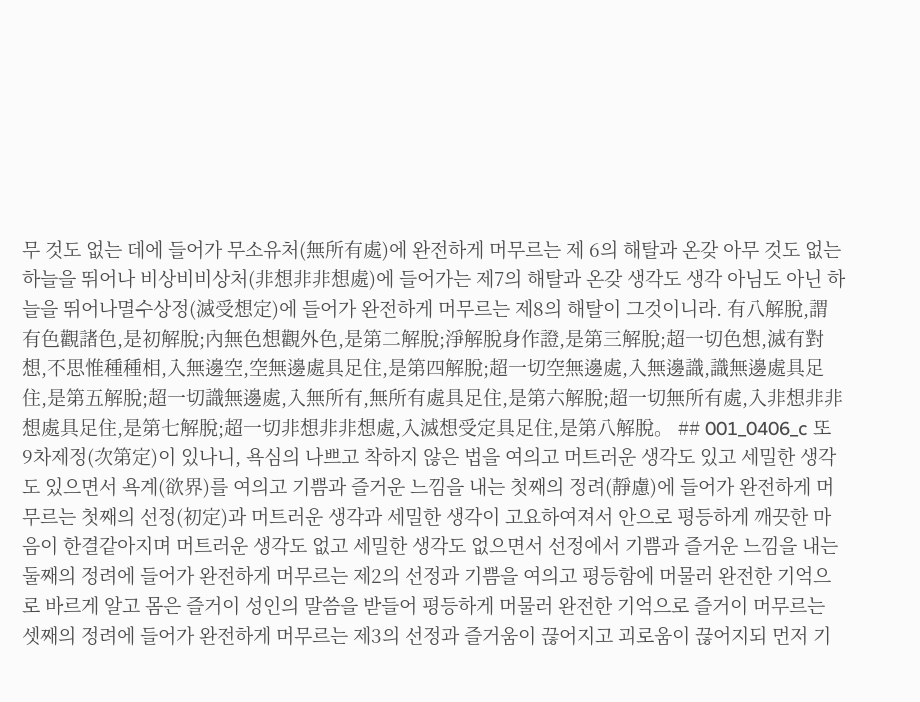무 것도 없는 데에 들어가 무소유처(無所有處)에 완전하게 머무르는 제 6의 해탈과 온갖 아무 것도 없는 하늘을 뛰어나 비상비비상처(非想非非想處)에 들어가는 제7의 해탈과 온갖 생각도 생각 아님도 아닌 하늘을 뛰어나멸수상정(滅受想定)에 들어가 완전하게 머무르는 제8의 해탈이 그것이니라. 有八解脫,謂有色觀諸色,是初解脫;內無色想觀外色,是第二解脫;淨解脫身作證,是第三解脫;超一切色想,滅有對想,不思惟種種相,入無邊空,空無邊處具足住,是第四解脫;超一切空無邊處,入無邊識,識無邊處具足住,是第五解脫;超一切識無邊處,入無所有,無所有處具足住,是第六解脫;超一切無所有處,入非想非非想處具足住,是第七解脫;超一切非想非非想處,入滅想受定具足住,是第八解脫。 ## 001_0406_c 또 9차제정(次第定)이 있나니, 욕심의 나쁘고 착하지 않은 법을 여의고 머트러운 생각도 있고 세밀한 생각도 있으면서 욕계(欲界)를 여의고 기쁨과 즐거운 느낌을 내는 첫째의 정려(靜慮)에 들어가 완전하게 머무르는 첫째의 선정(初定)과 머트러운 생각과 세밀한 생각이 고요하여져서 안으로 평등하게 깨끗한 마음이 한결같아지며 머트러운 생각도 없고 세밀한 생각도 없으면서 선정에서 기쁨과 즐거운 느낌을 내는 둘째의 정려에 들어가 완전하게 머무르는 제2의 선정과 기쁨을 여의고 평등함에 머물러 완전한 기억으로 바르게 알고 몸은 즐거이 성인의 말씀을 받들어 평등하게 머물러 완전한 기억으로 즐거이 머무르는 셋째의 정려에 들어가 완전하게 머무르는 제3의 선정과 즐거움이 끊어지고 괴로움이 끊어지되 먼저 기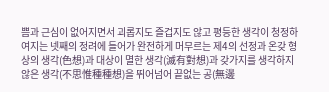쁨과 근심이 없어지면서 괴롭지도 즐겁지도 않고 평등한 생각이 청정하여지는 넷째의 정려에 들어가 완전하게 머무르는 제4의 선정과 온갖 형상의 생각(色想)과 대상이 멸한 생각(滅有對想)과 갖가지를 생각하지 않은 생각(不思惟種種想)을 뛰어넘어 끝없는 공(無邊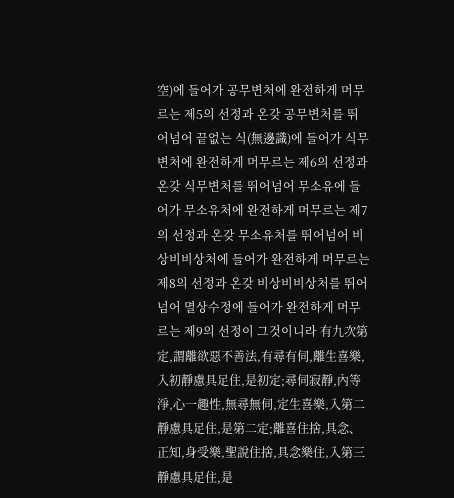空)에 들어가 공무변처에 완전하게 머무르는 제5의 선정과 온갖 공무변처를 뛰어넘어 끝없는 식(無邊識)에 들어가 식무변처에 완전하게 머무르는 제6의 선정과 온갖 식무변처를 뛰어넘어 무소유에 들어가 무소유처에 완전하게 머무르는 제7의 선정과 온갖 무소유처를 뛰어넘어 비상비비상처에 들어가 완전하게 머무르는 제8의 선정과 온갖 비상비비상처를 뛰어넘어 멸상수정에 들어가 완전하게 머무르는 제9의 선정이 그것이니라 有九次第定,謂離欲惡不善法,有尋有伺,離生喜樂,入初靜慮具足住,是初定;尋伺寂靜,內等淨,心一趣性,無尋無伺,定生喜樂,入第二靜慮具足住,是第二定;離喜住捨,具念、正知,身受樂,聖說住捨,具念樂住,入第三靜慮具足住,是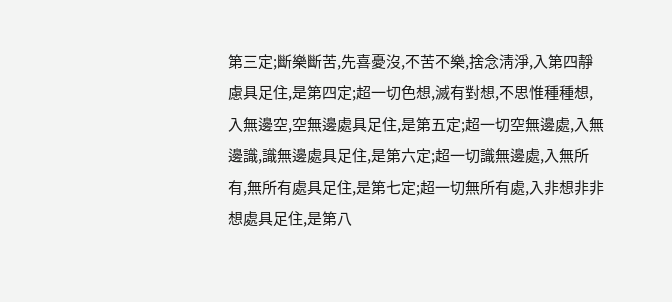第三定;斷樂斷苦,先喜憂沒,不苦不樂,捨念淸淨,入第四靜慮具足住,是第四定;超一切色想,滅有對想,不思惟種種想,入無邊空,空無邊處具足住,是第五定;超一切空無邊處,入無邊識,識無邊處具足住,是第六定;超一切識無邊處,入無所有,無所有處具足住,是第七定;超一切無所有處,入非想非非想處具足住,是第八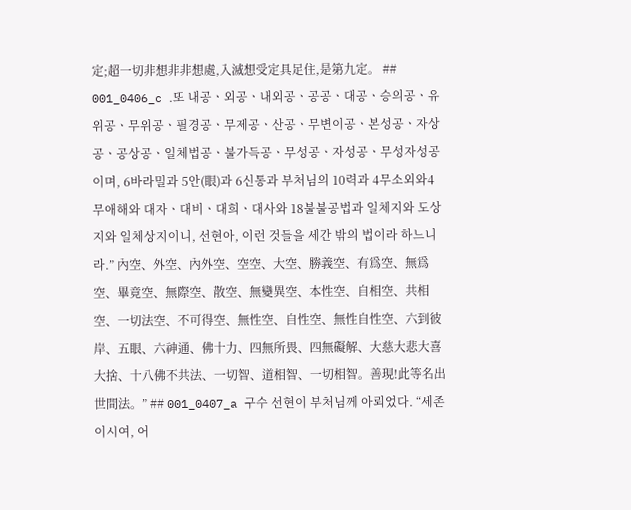定;超一切非想非非想處,入滅想受定具足住,是第九定。 ## 001_0406_c .또 내공ㆍ외공ㆍ내외공ㆍ공공ㆍ대공ㆍ승의공ㆍ유위공ㆍ무위공ㆍ필경공ㆍ무제공ㆍ산공ㆍ무변이공ㆍ본성공ㆍ자상공ㆍ공상공ㆍ일체법공ㆍ불가득공ㆍ무성공ㆍ자성공ㆍ무성자성공이며, 6바라밀과 5안(眼)과 6신통과 부처님의 10력과 4무소외와4무애해와 대자ㆍ대비ㆍ대희ㆍ대사와 18불불공법과 일체지와 도상지와 일체상지이니, 선현아, 이런 것들을 세간 밖의 법이라 하느니라.” 內空、外空、內外空、空空、大空、勝義空、有爲空、無爲空、畢竟空、無際空、散空、無變異空、本性空、自相空、共相空、一切法空、不可得空、無性空、自性空、無性自性空、六到彼岸、五眼、六神通、佛十力、四無所畏、四無礙解、大慈大悲大喜大捨、十八佛不共法、一切智、道相智、一切相智。善現!此等名出世間法。” ## 001_0407_a 구수 선현이 부처님께 아뢰었다. “세존이시여, 어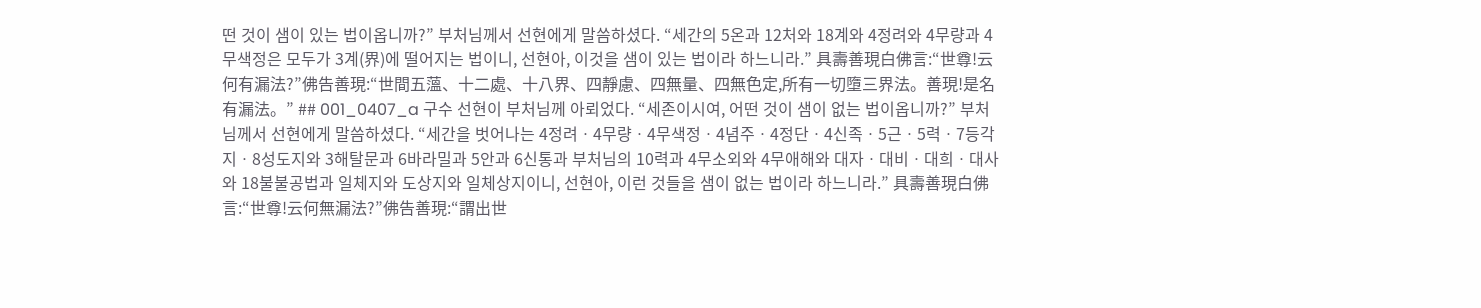떤 것이 샘이 있는 법이옵니까?” 부처님께서 선현에게 말씀하셨다. “세간의 5온과 12처와 18계와 4정려와 4무량과 4무색정은 모두가 3계(界)에 떨어지는 법이니, 선현아, 이것을 샘이 있는 법이라 하느니라.” 具壽善現白佛言:“世尊!云何有漏法?”佛告善現:“世間五薀、十二處、十八界、四靜慮、四無量、四無色定,所有一切墮三界法。善現!是名有漏法。” ## 001_0407_a 구수 선현이 부처님께 아뢰었다. “세존이시여, 어떤 것이 샘이 없는 법이옵니까?” 부처님께서 선현에게 말씀하셨다. “세간을 벗어나는 4정려ㆍ4무량ㆍ4무색정ㆍ4념주ㆍ4정단ㆍ4신족ㆍ5근ㆍ5력ㆍ7등각지ㆍ8성도지와 3해탈문과 6바라밀과 5안과 6신통과 부처님의 10력과 4무소외와 4무애해와 대자ㆍ대비ㆍ대희ㆍ대사와 18불불공법과 일체지와 도상지와 일체상지이니, 선현아, 이런 것들을 샘이 없는 법이라 하느니라.” 具壽善現白佛言:“世尊!云何無漏法?”佛告善現:“謂出世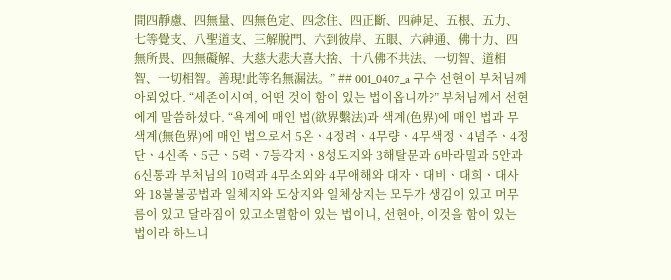間四靜慮、四無量、四無色定、四念住、四正斷、四神足、五根、五力、七等覺支、八聖道支、三解脫門、六到彼岸、五眼、六神通、佛十力、四無所畏、四無礙解、大慈大悲大喜大捨、十八佛不共法、一切智、道相智、一切相智。善現!此等名無漏法。” ## 001_0407_a 구수 선현이 부처님께 아뢰었다. “세존이시여, 어떤 것이 함이 있는 법이옵니까?” 부처님께서 선현에게 말씀하셨다. “욕계에 매인 법(欲界繫法)과 색계(色界)에 매인 법과 무색계(無色界)에 매인 법으로서 5온ㆍ4정려ㆍ4무량ㆍ4무색정ㆍ4념주ㆍ4정단ㆍ4신족ㆍ5근ㆍ5력ㆍ7등각지ㆍ8성도지와 3해탈문과 6바라밀과 5안과 6신통과 부처님의 10력과 4무소외와 4무애해와 대자ㆍ대비ㆍ대희ㆍ대사와 18불불공법과 일체지와 도상지와 일체상지는 모두가 생김이 있고 머무름이 있고 달라짐이 있고소멸함이 있는 법이니, 선현아, 이것을 함이 있는 법이라 하느니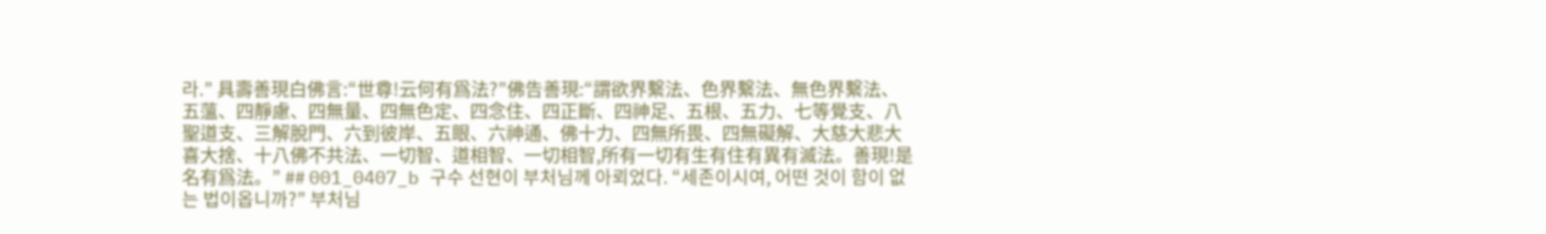라.” 具壽善現白佛言:“世尊!云何有爲法?”佛告善現:“謂欲界繫法、色界繫法、無色界繫法、五薀、四靜慮、四無量、四無色定、四念住、四正斷、四神足、五根、五力、七等覺支、八聖道支、三解脫門、六到彼岸、五眼、六神通、佛十力、四無所畏、四無礙解、大慈大悲大喜大捨、十八佛不共法、一切智、道相智、一切相智,所有一切有生有住有異有滅法。善現!是名有爲法。” ## 001_0407_b 구수 선현이 부처님께 아뢰었다. “세존이시여, 어떤 것이 함이 없는 법이옵니까?” 부처님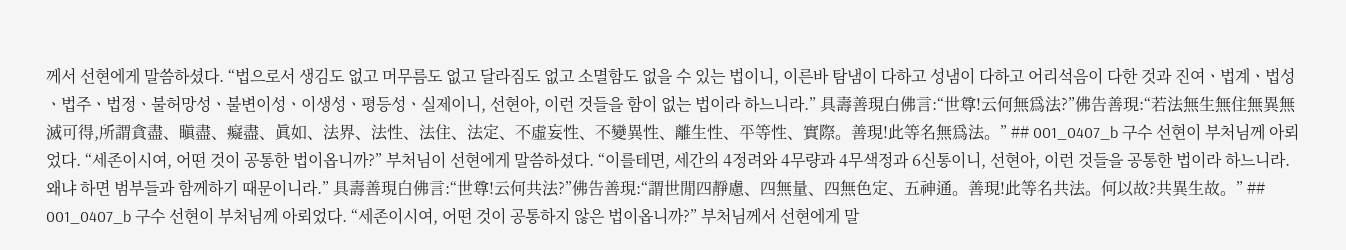께서 선현에게 말씀하셨다. “법으로서 생김도 없고 머무름도 없고 달라짐도 없고 소멸함도 없을 수 있는 법이니, 이른바 탐냄이 다하고 성냄이 다하고 어리석음이 다한 것과 진여ㆍ법계ㆍ법성ㆍ법주ㆍ법정ㆍ불허망성ㆍ불변이성ㆍ이생성ㆍ평등성ㆍ실제이니, 선현아, 이런 것들을 함이 없는 법이라 하느니라.” 具壽善現白佛言:“世尊!云何無爲法?”佛告善現:“若法無生無住無異無滅可得,所謂貪盡、瞋盡、癡盡、眞如、法界、法性、法住、法定、不虛妄性、不變異性、離生性、平等性、實際。善現!此等名無爲法。” ## 001_0407_b 구수 선현이 부처님께 아뢰었다. “세존이시여, 어떤 것이 공통한 법이옵니까?” 부처님이 선현에게 말씀하셨다. “이를테면, 세간의 4정려와 4무량과 4무색정과 6신통이니, 선현아, 이런 것들을 공통한 법이라 하느니라. 왜냐 하면 범부들과 함께하기 때문이니라.” 具壽善現白佛言:“世尊!云何共法?”佛告善現:“謂世閒四靜慮、四無量、四無色定、五神通。善現!此等名共法。何以故?共異生故。” ## 001_0407_b 구수 선현이 부처님께 아뢰었다. “세존이시여, 어떤 것이 공통하지 않은 법이옵니까?” 부처님께서 선현에게 말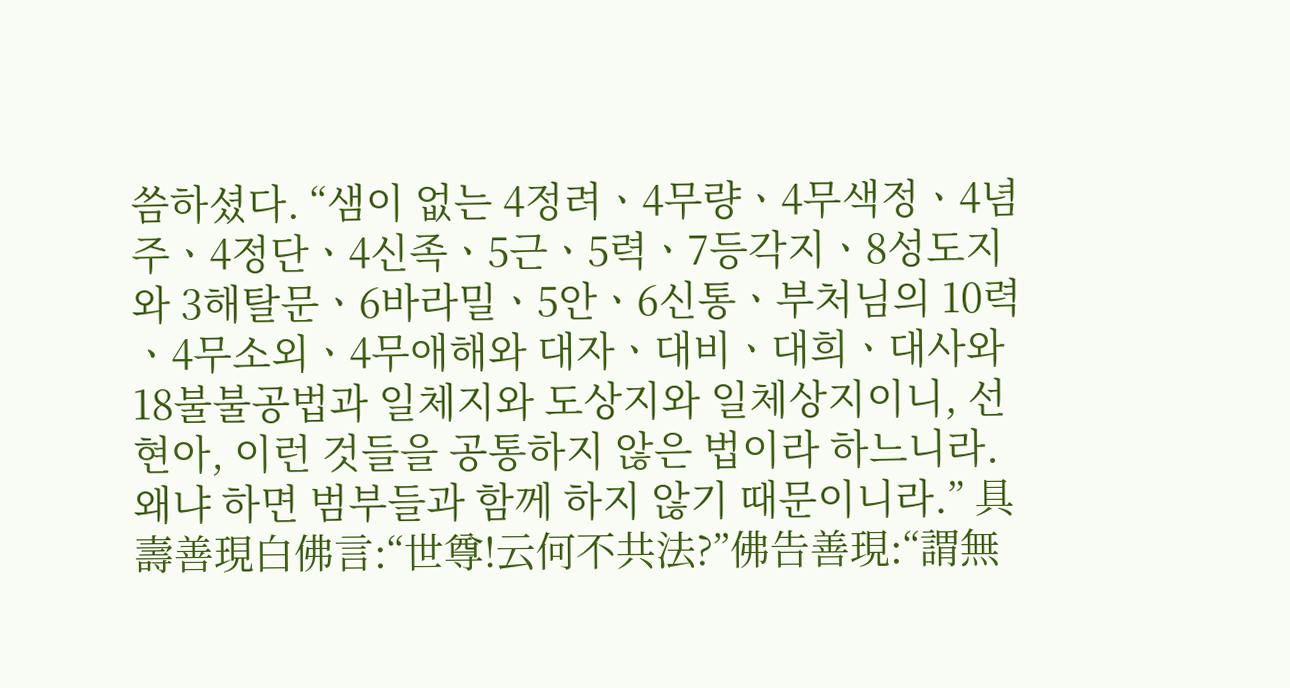씀하셨다. “샘이 없는 4정려ㆍ4무량ㆍ4무색정ㆍ4념주ㆍ4정단ㆍ4신족ㆍ5근ㆍ5력ㆍ7등각지ㆍ8성도지와 3해탈문ㆍ6바라밀ㆍ5안ㆍ6신통ㆍ부처님의 10력ㆍ4무소외ㆍ4무애해와 대자ㆍ대비ㆍ대희ㆍ대사와 18불불공법과 일체지와 도상지와 일체상지이니, 선현아, 이런 것들을 공통하지 않은 법이라 하느니라. 왜냐 하면 범부들과 함께 하지 않기 때문이니라.” 具壽善現白佛言:“世尊!云何不共法?”佛告善現:“謂無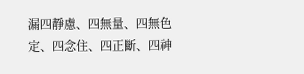漏四靜慮、四無量、四無色定、四念住、四正斷、四神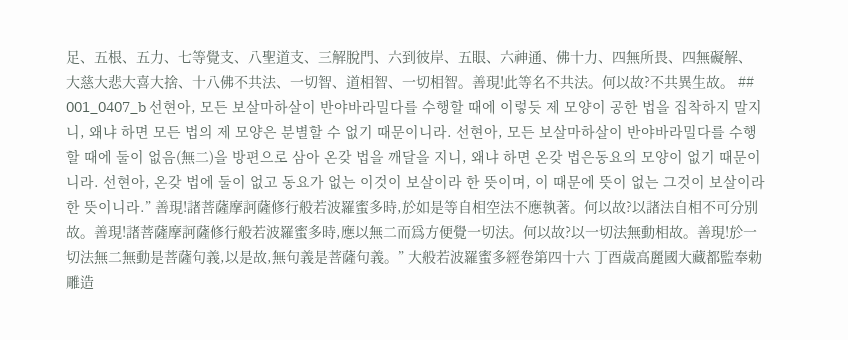足、五根、五力、七等覺支、八聖道支、三解脫門、六到彼岸、五眼、六神通、佛十力、四無所畏、四無礙解、大慈大悲大喜大捨、十八佛不共法、一切智、道相智、一切相智。善現!此等名不共法。何以故?不共異生故。 ## 001_0407_b 선현아, 모든 보살마하살이 반야바라밀다를 수행할 때에 이렇듯 제 모양이 공한 법을 집착하지 말지니, 왜냐 하면 모든 법의 제 모양은 분별할 수 없기 때문이니라. 선현아, 모든 보살마하살이 반야바라밀다를 수행할 때에 둘이 없음(無二)을 방편으로 삼아 온갖 법을 깨달을 지니, 왜냐 하면 온갖 법은동요의 모양이 없기 때문이니라. 선현아, 온갖 법에 둘이 없고 동요가 없는 이것이 보살이라 한 뜻이며, 이 때문에 뜻이 없는 그것이 보살이라 한 뜻이니라.” 善現!諸菩薩摩訶薩修行般若波羅蜜多時,於如是等自相空法不應執著。何以故?以諸法自相不可分別故。善現!諸菩薩摩訶薩修行般若波羅蜜多時,應以無二而爲方便覺一切法。何以故?以一切法無動相故。善現!於一切法無二無動是菩薩句義,以是故,無句義是菩薩句義。” 大般若波羅蜜多經卷第四十六 丁酉歲高麗國大藏都監奉勅雕造